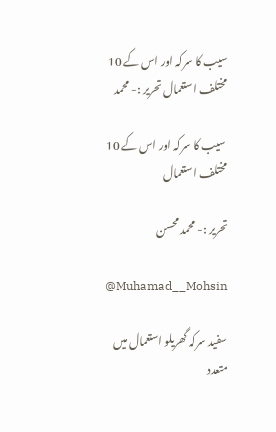سیب کا سرکہ اور اس کے 10 مختلف استعمال تحریر :- محمد

 سیب کا سرکہ اور اس کے 10 مختلف استعمال

تحریر :- محمد محسن

@Muhamad__Mohsin

سفید سرکہ گھریلو استعمال میں متعدد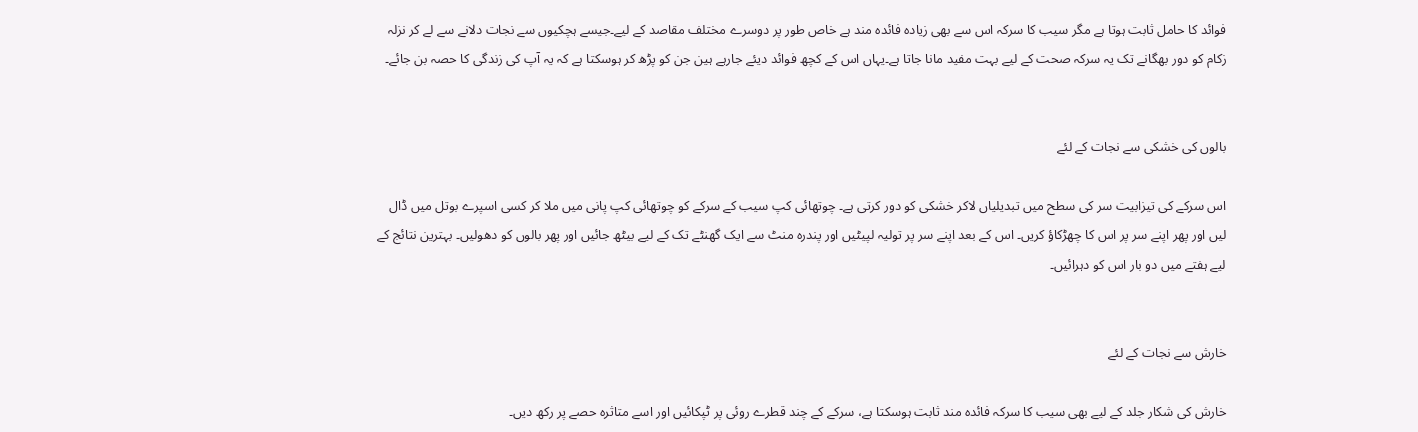فوائد کا حامل ثابت ہوتا ہے مگر سیب کا سرکہ اس سے بھی زیادہ فائدہ مند ہے خاص طور پر دوسرے مختلف مقاصد کے لیے۔جیسے ہچکیوں سے نجات دلانے سے لے کر نزلہ زکام کو دور بھگانے تک یہ سرکہ صحت کے لیے بہت مفید مانا جاتا ہے۔یہاں اس کے کچھ فوائد دیئے جارہے ہین جن کو پڑھ کر ہوسکتا ہے کہ یہ آپ کی زندگی کا حصہ بن جائے۔


بالوں کی خشکی سے نجات کے لئے

اس سرکے کی تیزابیت سر کی سطح میں تبدیلیاں لاکر خشکی کو دور کرتی ہے۔ چوتھائی کپ سیب کے سرکے کو چوتھائی کپ پانی میں ملا کر کسی اسپرے بوتل میں ڈال لیں اور پھر اپنے سر پر اس کا چھڑکاؤ کریں۔ اس کے بعد اپنے سر پر تولیہ لپیٹیں اور پندرہ منٹ سے ایک گھنٹے تک کے لیے بیٹھ جائیں اور پھر بالوں کو دھولیں۔ بہترین نتائج کے لیے ہفتے میں دو بار اس کو دہرائیں۔


خارش سے نجات کے لئے

خارش کی شکار جلد کے لیے بھی سیب کا سرکہ فائدہ مند ثابت ہوسکتا ہے، سرکے کے چند قطرے روئی پر ٹپکائیں اور اسے متاثرہ حصے پر رکھ دیں۔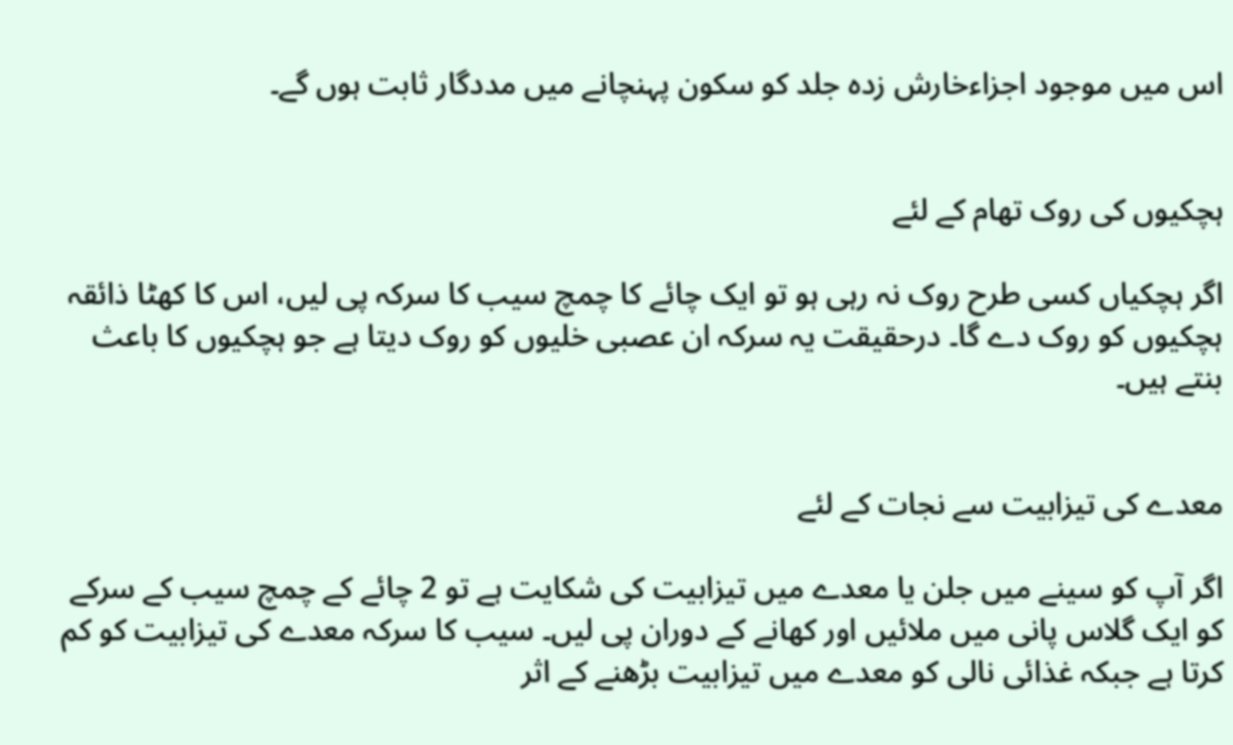اس میں موجود اجزاءخارش زدہ جلد کو سکون پہنچانے میں مددگار ثابت ہوں گے۔


ہچکیوں کی روک تھام کے لئے

اگر ہچکیاں کسی طرح روک نہ رہی ہو تو ایک چائے کا چمچ سیب کا سرکہ پی لیں، اس کا کھٹا ذائقہ ہچکیوں کو روک دے گا۔ درحقیقت یہ سرکہ ان عصبی خلیوں کو روک دیتا ہے جو ہچکیوں کا باعث بنتے ہیں۔


معدے کی تیزابیت سے نجات کے لئے

اگر آپ کو سینے میں جلن یا معدے میں تیزابیت کی شکایت ہے تو 2 چائے کے چمچ سیب کے سرکے کو ایک گلاس پانی میں ملائیں اور کھانے کے دوران پی لیں۔ سیب کا سرکہ معدے کی تیزابیت کو کم کرتا ہے جبکہ غذائی نالی کو معدے میں تیزابیت بڑھنے کے اثر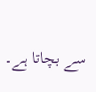سے بچاتا ہے۔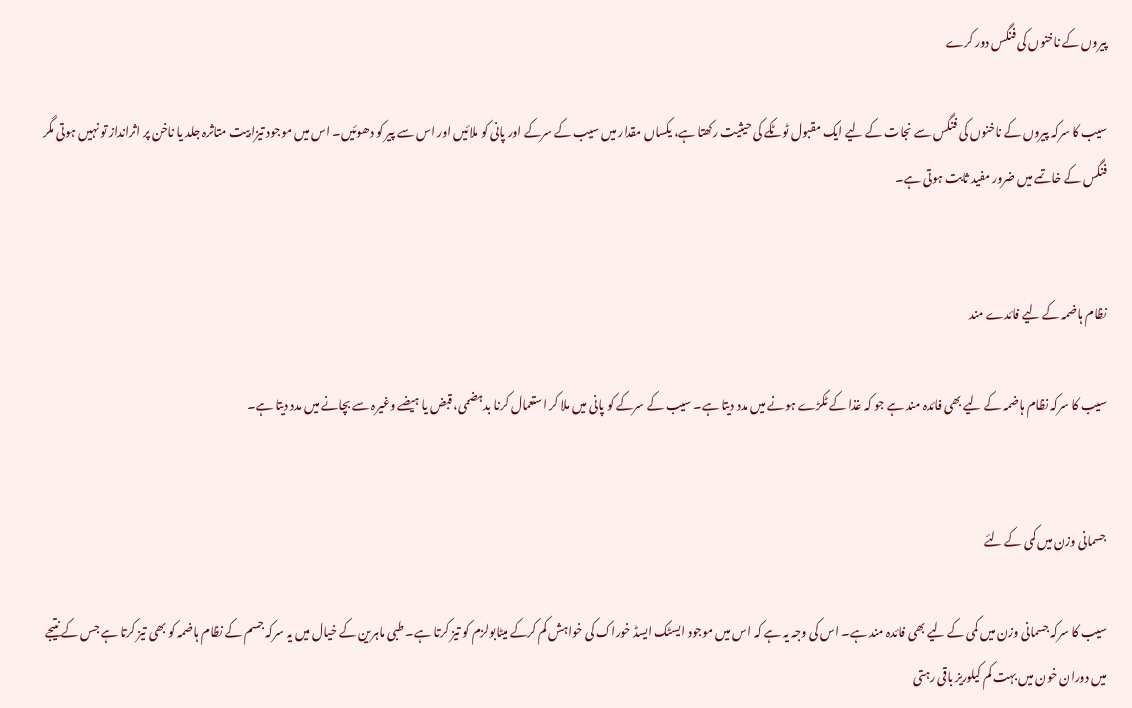پیروں کے ناخنوں کی فنگس دور کرے

سیب کا سرکہ پیروں کے ناخنوں کی فنگس سے نجات کے لیے ایک مقبول ٹوٹکے کی حیثیت رکھتا ہے، یکساں مقدار میں سیب کے سرکے اور پانی کو ملائیں اور اس سے پیر کو دھوئیں۔ اس میں موجود تیزابیت متاثرہ جلد یا ناخن پر اثرانداز تو نہیں ہوتی مگر فنگس کے خاتمے میں ضرور مفید ثابت ہوتی ہے۔


نظام ہاضمہ کے لیے فائدے مند

سیب کا سرکہ نظام ہاضمہ کے لیے بھی فائدہ مند ہے جو کہ غذا کے ٹکڑے ہونے میں مدد دیتا ہے۔ سیب کے سرکے کو پانی میں ملا کر استعمال کرنا بدہضمی، قبض یا ہیضے وغیرہ سے بچانے میں مدد دیتا ہے۔


جسمانی وزن میں کمی کے لئے

سیب کا سرکہ جسمانی وزن میں کمی کے لیے بھی فائدہ مند ہے۔ اس کی وجہ یہ ہے کہ اس میں موجود ایسٹک ایسڈ خوراک کی خواہش کم کرکے میٹابولزم کو تیز کرتا ہے۔ طبی ماہرین کے خیال میں یہ سرکہ جسم کے نظام ہاضمہ کو بھی تیز کرتا ہے جس کے نتیجے میں دوران خون میں بہت کم کیلوریز باقی رہتی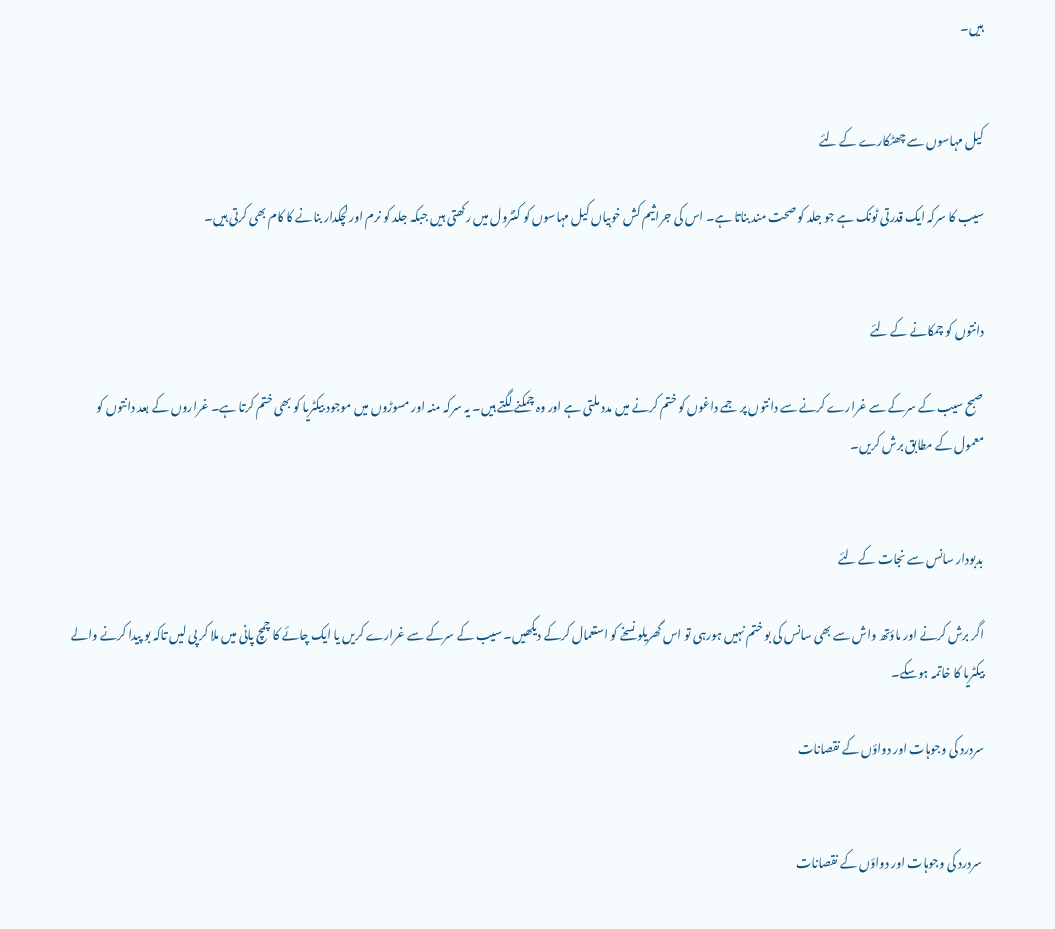ہیں۔


کیل مہاسوں سے چھٹکارے کے لئے

سیب کا سرکہ ایک قدرتی ٹونک ہے جو جلد کو صحت مند بناتا ہے۔ اس کی جراثیم کش خوبیاں کیل مہاسوں کو کنٹرول میں رکھتی ہیں جبکہ جلد کو نرم اور لچکدار بنانے کا کام بھی کرتی ہیں۔


دانتوں کو چمکانے کے لئے

صبح سیب کے سرکے سے غرارے کرنے سے دانتوں پر جمے داغوں کو ختم کرنے میں مدد ملتی ہے اور وہ چمکنے لگتے ہیں۔ یہ سرکہ منہ اور مسوڑوں میں موجود بیکٹریا کو بھی ختم کرتا ہے۔ غراروں کے بعد دانتوں کو معمول کے مطابق برش کریں۔


بدبودار سانس سے نجات کے لئے

اگر برش کرنے اور ماؤتھ واش سے بھی سانس کی بو ختم نہیں ہورہی تو اس گھریلو نسخے کو استعمال کرکے دیکھیں۔ سیب کے سرکے سے غرارے کریں یا ایک چائے کا چمچ پانی میں ملا کر پی لیں تاکہ بو پیدا کرنے والے بیکٹریا کا خاتمہ ہوسکے۔

سردرد کی وجوہات اور دواؤں کے نقصانات


 سردرد کی وجوہات اور دواؤں کے نقصانات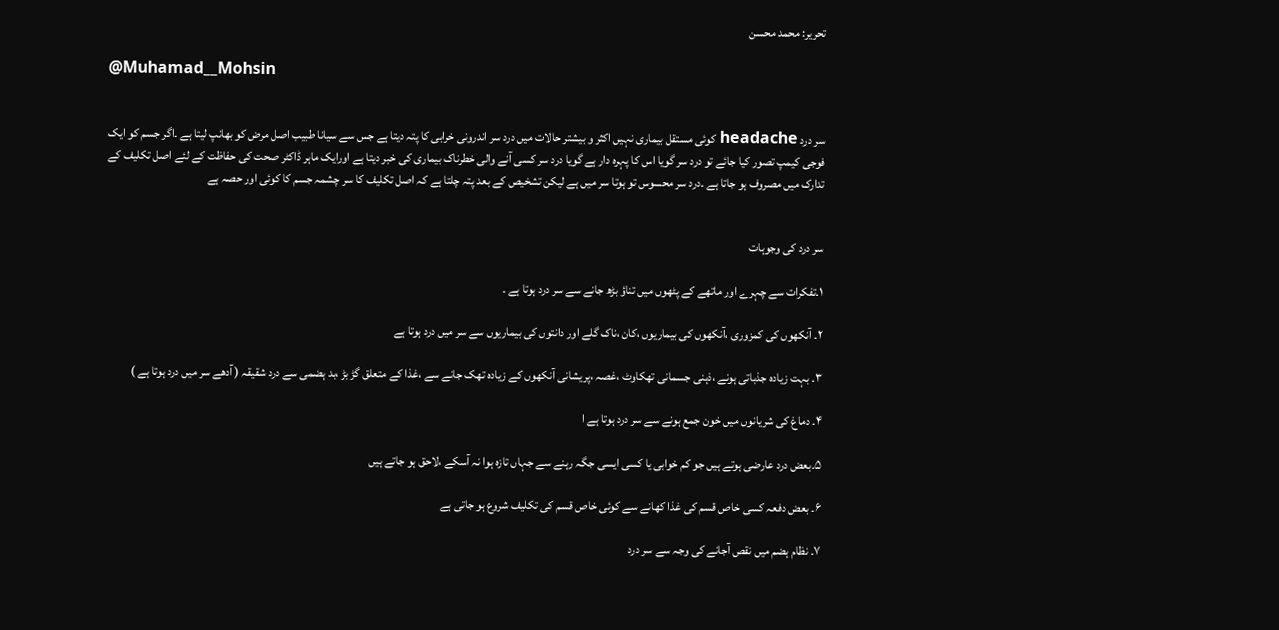تحریر: محمد محسن

@Muhamad__Mohsin


سر درد headache کوئی مستقل بیماری نہیں اکثر و بیشتر حالات میں درد سر اندرونی خرابی کا پتہ دیتا ہے جس سے سیانا طبیب اصل مرض کو بھانپ لیتا ہے ۔اگر جسم کو ایک فوجی کیمپ تصور کیا جائے تو درد سر گویا اس کا پہرہ دار ہے گویا درد سر کسی آنے والی خطرناک بیماری کی خبر دیتا ہے اورایک ماہر ڈاکٹر صحت کی حفاظت کے لئے اصل تکلیف کے تدارک میں مصروف ہو جاتا ہے ۔درد سر محسوس تو ہوتا سر میں ہے لیکن تشخیص کے بعد پتہ چلتا ہے کہ اصل تکلیف کا سر چشمہ جسم کا کوئی اور حصہ ہے


سر درد کی وجوہات

۱۔تفکرات سے چہرے اور ماتھے کے پٹھوں میں تناؤ بڑھ جانے سے سر درد ہوتا ہے ۔

۲۔ آنکھوں کی کمزوری ،آنکھوں کی بیماریوں ،کان ،ناک گلے اور دانتوں کی بیماریوں سے سر میں درد ہوتا ہے

۳۔ بہت زیادہ جذباتی ہونے ،ذہنی جسمانی تھکاوٹ ،غصہ ،پریشانی آنکھوں کے زیادہ تھک جانے سے ،غذا کے متعلق گڑ بڑ ،بد ہضمی سے درد شقیقہ ( آدھے سر میں درد ہوتا ہے )

۴۔ دماغ کی شریانوں میں خون جمع ہونے سے سر درد ہوتا ہے ا

۵۔بعض درد عارضی ہوتے ہیں جو کم خوابی یا کسی ایسی جگہ رہنے سے جہاں تازہ ہوا نہ آسکے ،لاحق ہو جاتے ہیں

۶۔ بعض دفعہ کسی خاص قسم کی غذا کھانے سے کوئی خاص قسم کی تکلیف شروع ہو جاتی ہے

۷۔ نظام ہضم میں نقص آجانے کی وجہ سے سر درد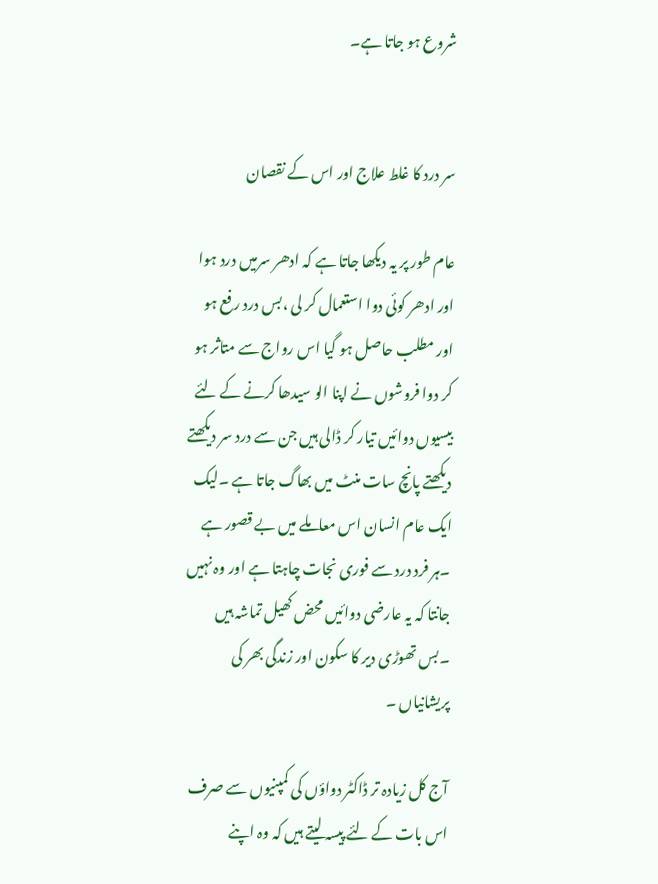شروع ہو جاتا ہے۔


سر درد کا غلط علاج اور اس کے نقصان

عام طور پر یہ دیکھا جاتا ہے کہ ادھر سرمیں درد ہوا اور ادھر کوئی دوا استعمال کر لی ،بس درد رفع ہو اور مطلب حاصل ہو گیا اس رواج سے متاثر ہو کر دوا فروشوں نے اپنا الو سیدھا کرنے کے لئے بیسیوں دوائیں تیار کر ڈالی ہیں جن سے درد سر دیکھتے دیکھتے پانچ سات منٹ میں بھاگ جاتا ہے ۔لیک ایک عام انسان اس معاملے میں بے قصور ہے ۔ہر فرد درد سے فوری نجات چاہتا ہے اور وہ نہیں جانتا کہ یہ عارضی دوائیں محض کھیل تماشہ ہیں ۔بس تھوڑی دیر کا سکون اور زندگی بھر کی پریشانیاں ۔

آج کل زیادہ تر ڈاکٹر دواؤں کی کمپنیوں سے صرف اس بات کے لئے پیسہ لیتے ہیں کہ وہ اپنے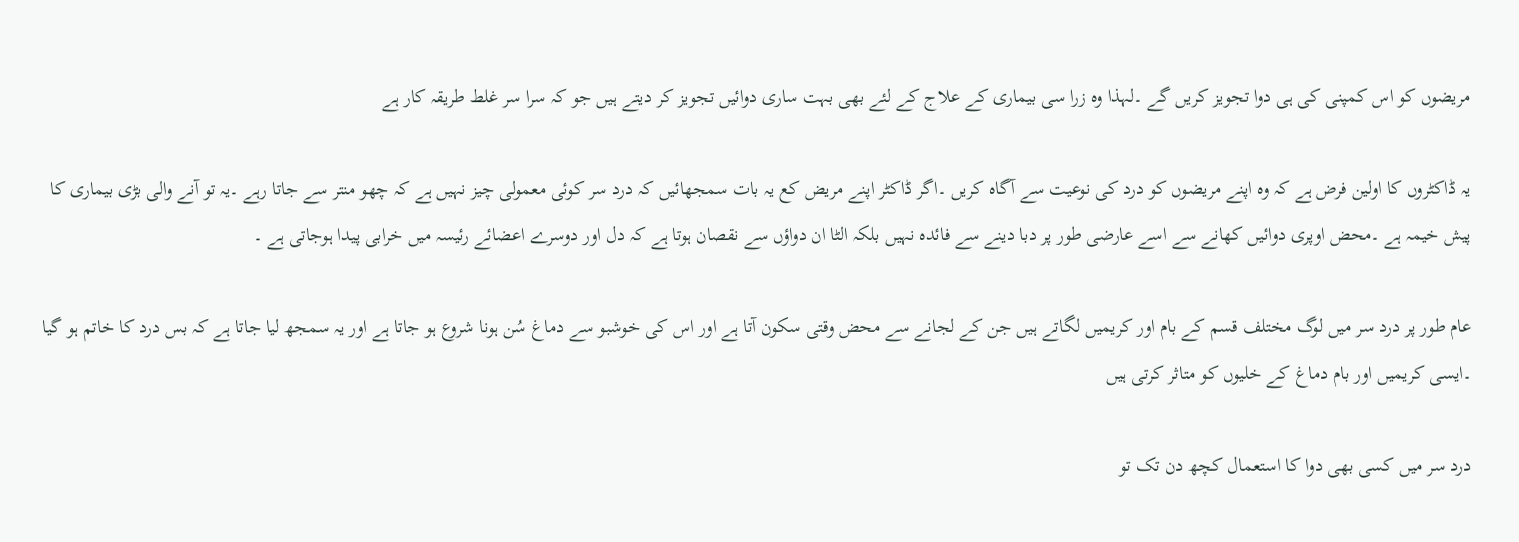مریضوں کو اس کمپنی کی ہی دوا تجویز کریں گے ۔لہذا وہ زرا سی بیماری کے علاج کے لئے بھی بہت ساری دوائیں تجویز کر دیتے ہیں جو کہ سرا سر غلط طریقہ کار ہے

یہ ڈاکٹروں کا اولین فرض ہے کہ وہ اپنے مریضوں کو درد کی نوعیت سے آگاہ کریں ۔اگر ڈاکٹر اپنے مریض کع یہ بات سمجھائیں کہ درد سر کوئی معمولی چیز نہیں ہے کہ چھو منتر سے جاتا رہے ۔یہ تو آنے والی بڑی بیماری کا پیش خیمہ ہے ۔محض اوپری دوائیں کھانے سے اسے عارضی طور پر دبا دینے سے فائدہ نہیں بلکہ الٹا ان دواؤں سے نقصان ہوتا ہے کہ دل اور دوسرے اعضائے رئیسہ میں خرابی پیدا ہوجاتی ہے ۔

عام طور پر درد سر میں لوگ مختلف قسم کے بام اور کریمیں لگاتے ہیں جن کے لجانے سے محض وقتی سکون آتا ہے اور اس کی خوشبو سے دماغ سُن ہونا شروع ہو جاتا ہے اور یہ سمجھ لیا جاتا ہے کہ بس درد کا خاتم ہو گیا ۔ایسی کریمیں اور بام دماغ کے خلیوں کو متاثر کرتی ہیں

درد سر میں کسی بھی دوا کا استعمال کچھ دن تک تو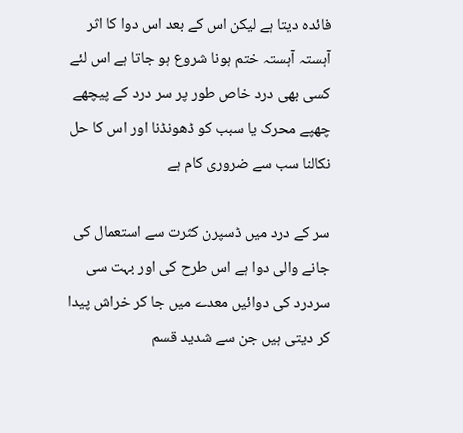فائدہ دیتا ہے لیکن اس کے بعد اس دوا کا اثر آہستہ آہستہ ختم ہونا شروع ہو جاتا ہے اس لئے کسی بھی درد خاص طور پر سر درد کے پیچھے چھپے محرک یا سبب کو ڈھونڈنا اور اس کا حل نکالنا سب سے ضروری کام ہے

سر کے درد میں ڈسپرن کثرت سے استعمال کی جانے والی دوا ہے اس طرح کی اور بہت سی سردرد کی دوائیں معدے میں جا کر خراش پیدا کر دیتی ہیں جن سے شدید قسم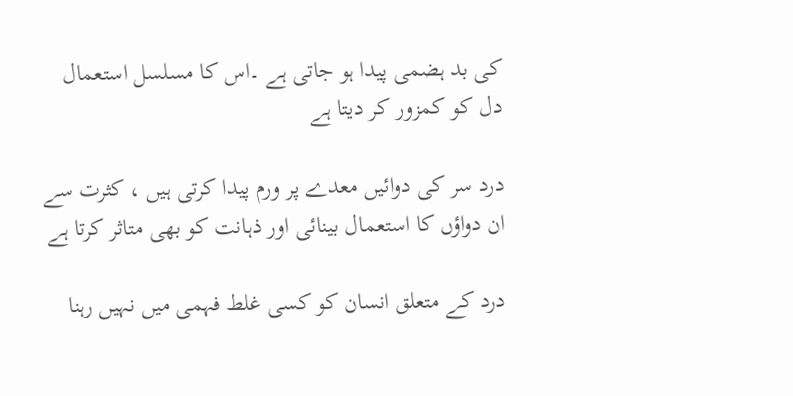کی بد ہضمی پیدا ہو جاتی ہے ۔اس کا مسلسل استعمال دل کو کمزور کر دیتا ہے

درد سر کی دوائیں معدے پر ورم پیدا کرتی ہیں ، کثرت سے ان دواؤں کا استعمال بینائی اور ذہانت کو بھی متاثر کرتا ہے

درد کے متعلق انسان کو کسی غلط فہمی میں نہیں رہنا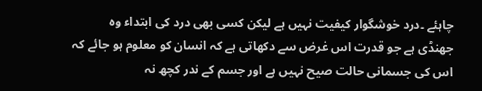چاہئے ۔درد خوشگوار کیفیت نہیں ہے لیکن کسی بھی درد کی ابتداء وہ جھنڈی ہے جو قدرت اس غرض سے دکھاتی ہے کہ انسان کو معلوم ہو جائے کہ اس کی جسمانی حالت صیح نہیں ہے اور جسم کے ندر کچھ نہ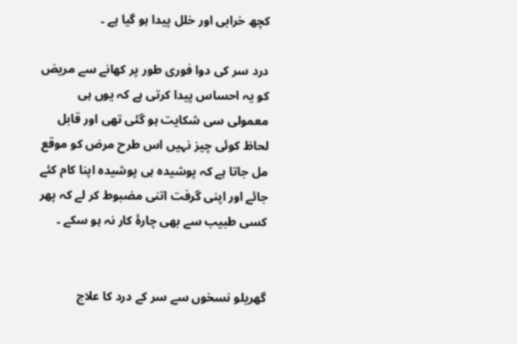کچھ خرابی اور خلل پیدا ہو گیا ہے ۔

درد سر کی دوا فوری طور پر کھانے سے مریض کو یہ احساس پیدا کرتی ہے کہ یوں ہی معمولی سی شکایت ہو گئی تھی اور قابل لحاظ کوئی چیز نہیں اس طرح مرض کو موقع مل جاتا ہے کہ پوشیدہ ہی پوشیدہ اپنا کام کئے جائے اور اپنی گرفت اتنی مضبوط کر لے کہ پھر کسی طبیب سے بھی چارۂ کار نہ ہو سکے ۔


گھریلو نسخوں سے سر کے درد کا علاج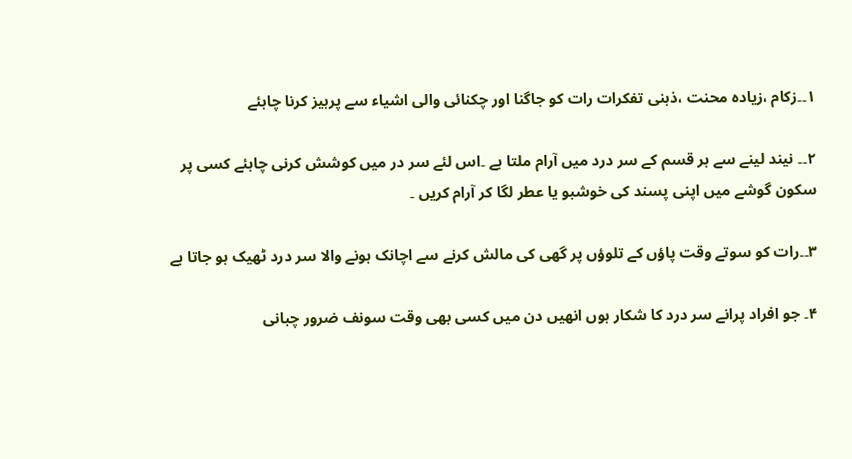۱۔۔زکام ،زیادہ محنت ،ذہنی تفکرات رات کو جاگنا اور چکنائی والی اشیاء سے پرہیز کرنا چاہئے

۲۔۔ نیند لینے سے ہر قسم کے سر درد میں آرام ملتا ہے ۔اس لئے سر در میں کوشش کرنی چاہئے کسی پر سکون گوشے میں اپنی پسند کی خوشبو یا عطر لگا کر آرام کریں ۔

۳۔۔رات کو سوتے وقت پاؤں کے تلوؤں پر گھی کی مالش کرنے سے اچانک ہونے والا سر درد ٹھیک ہو جاتا ہے

۴۔ جو افراد پرانے سر درد کا شکار ہوں انھیں دن میں کسی بھی وقت سونف ضرور چبانی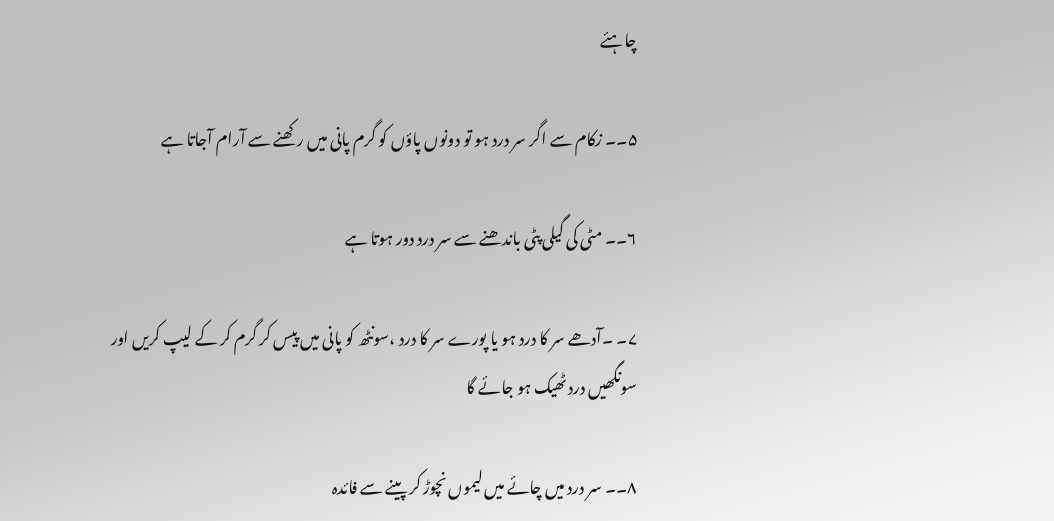چاہئے

۵۔۔ زکام سے اگر سر درد ہو تو دونوں پاؤں کو گرم پانی میں رکھنے سے آرام آجاتا ہے

۶۔۔ مٹی کی گیلی پٹی باندھنے سے سر درد دور ہوتا ہے

۷۔ ۔آدھے سر کا درد ہو یا پورے سر کا درد ،سونٹھ کو پانی میں پیس کر گرم کر کے لیپ کریں اور سونگھیں درد ٹھیک ہو جائے گا

۸۔۔ سر درد میں چائے میں لیموں نچوڑ کر پینے سے فائدہ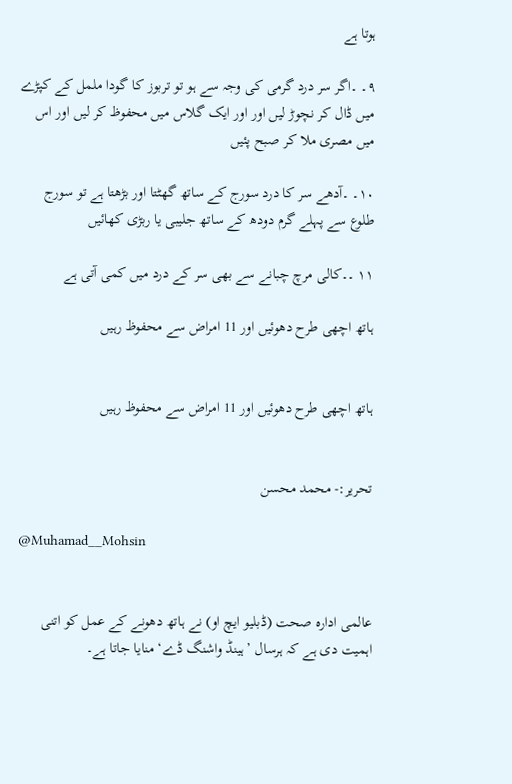ہوتا ہے

۹۔ ۔اگر سر درد گرمی کی وجہ سے ہو تو تربوز کا گودا ململ کے کپڑے میں ڈال کر نچوڑ لیں اور اور ایک گلاس میں محفوظ کر لیں اور اس میں مصری ملا کر صبح پئیں

۱۰۔ ۔آدھے سر کا درد سورج کے ساتھ گھٹتا اور بڑھتا ہے تو سورج طلوع سے پہلے گرم دودھ کے ساتھ جلیبی یا ربڑی کھائیں

۱۱ ۔۔کالی مرچ چبانے سے بھی سر کے درد میں کمی آتی ہے

ہاتھ اچھی طرح دھوئیں اور 11 امراض سے محفوظ رہیں


ہاتھ اچھی طرح دھوئیں اور 11 امراض سے محفوظ رہیں


تحریر:- محمد محسن

@Muhamad__Mohsin


عالمی ادارہ صحت (ڈبلیو ایچ او) نے ہاتھ دھونے کے عمل کو اتنی اہمیت دی ہے کہ ہرسال ’ہینڈ واشنگ ڈے‘ منایا جاتا ہے۔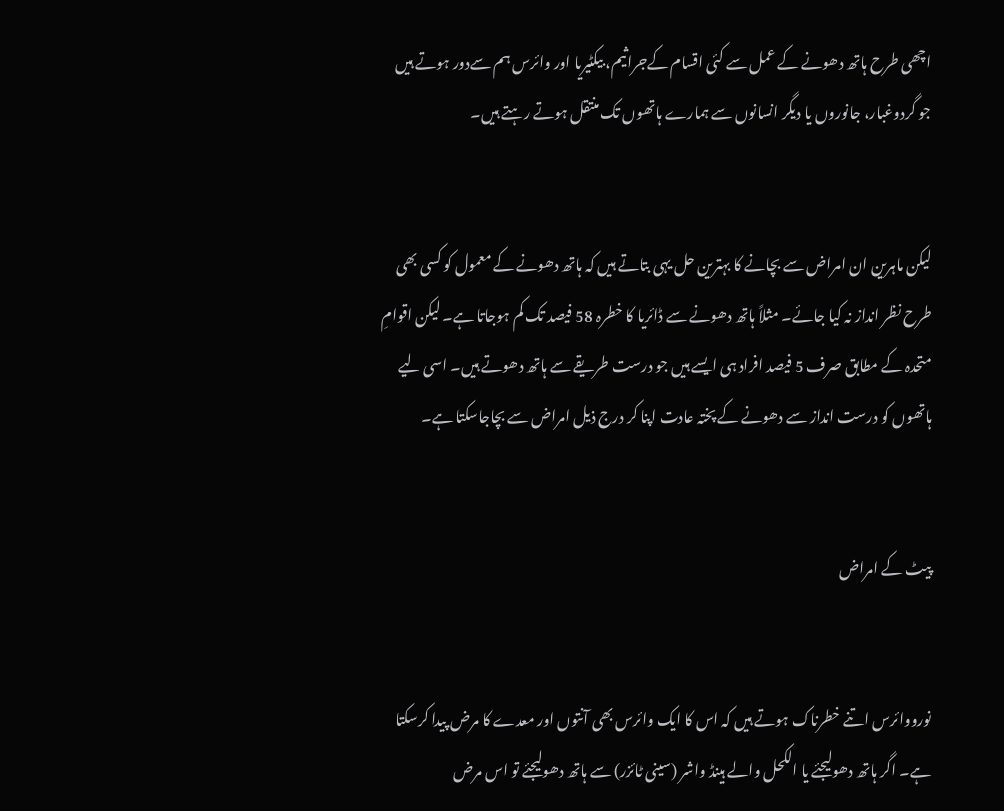اچھی طرح ہاتھ دھونے کے عمل سے کئی اقسام کےجراثیم، بیکٹیریا اور وائرس ہم سےدور ہوتے ہیں جو گردوغبار، جانوروں یا دیگر انسانوں سے ہمارے ہاتھوں تک منتقل ہوتے رہتے ہیں۔


لیکن ماہرین ان امراض سے بچانے کا بہترین حل یہی بتاتے ہیں کہ ہاتھ دھونے کے معمول کو کسی بھی طرح نظر انداز نہ کیا جائے۔ مثلاً ہاتھ دھونے سے ڈائریا کا خطرہ 58 فیصد تک کم ہوجاتا ہے۔ لیکن اقوامِ متحدہ کے مطابق صرف 5 فیصد افراد ہی ایسے ہیں جو درست طریقے سے ہاتھ دھوتے ہیں۔ اسی لیے ہاتھوں کو درست انداز سے دھونے کے پختہ عادت اپنا کر درج ذیل امراض سے بچاجاسکتا ہے۔


پیٹ کے امراض


نورووائرس اتنے خطرناک ہوتے ہیں کہ اس کا ایک وائرس بھی آنتوں اور معدے کا مرض پیدا کرسکتا ہے۔ اگر ہاتھ دھولیجئے یا الکحل والے ہینڈ واشر (سینی ٹائزر) سے ہاتھ دھولیجئے تو اس مرض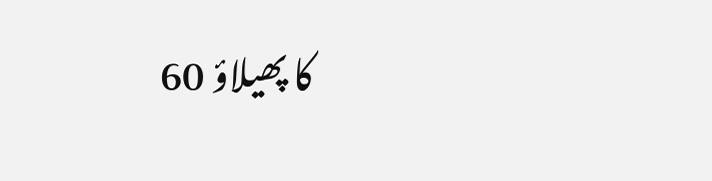کا پھیلاؤ 60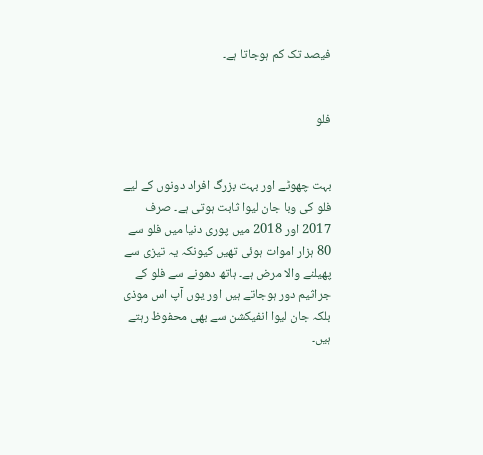فیصد تک کم ہوجاتا ہے۔


فلو


بہت چھوٹے اور بہت بزرگ افراد دونوں کے لیے فلو کی وبا جان لیوا ثابت ہوتی ہے۔ صرف 2017 اور 2018 میں پوری دنیا میں فلو سے 80 ہزار اموات ہوئی تھیں کیونکہ یہ تیزی سے پھیلنے والا مرض ہے۔ ہاتھ دھونے سے فلو کے جراثیم دور ہوجاتے ہیں اور یوں آپ اس موذی بلکہ جان لیوا انفیکشن سے بھی محفوظ رہتے ہیں۔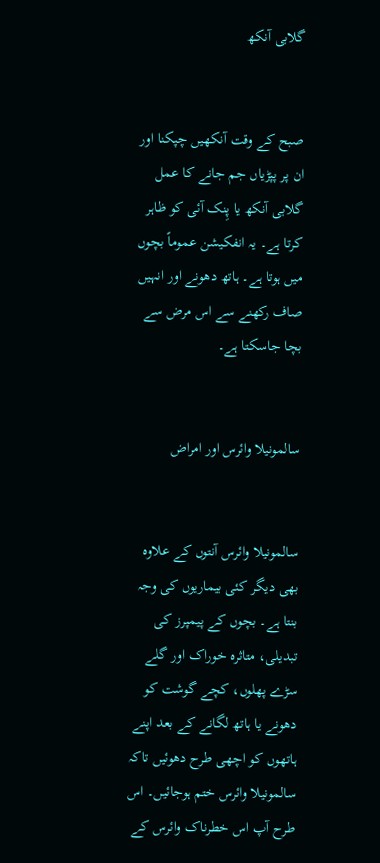گلابی آنکھ


صبح کے وقت آنکھیں چپکنا اور ان پر پپڑیاں جم جانے کا عمل گلابی آنکھ یا پِنک آئی کو ظاہر کرتا ہے۔ یہ انفکیشن عموماً بچوں میں ہوتا ہے۔ ہاتھ دھونے اور انہیں صاف رکھنے سے اس مرض سے بچا جاسکتا ہے۔


سالمونیلا وائرس اور امراض


سالمونیلا وائرس آنتوں کے علاوہ بھی دیگر کئی بیماریوں کی وجہ بنتا ہے۔ بچوں کے پیمپرز کی تبدیلی، متاثرہ خوراک اور گلے سڑے پھلوں، کچے گوشت کو دھونے یا ہاتھ لگانے کے بعد اپنے ہاتھوں کو اچھی طرح دھوئیں تاکہ سالمونیلا وائرس ختم ہوجائیں۔ اس طرح آپ اس خطرناک وائرس کے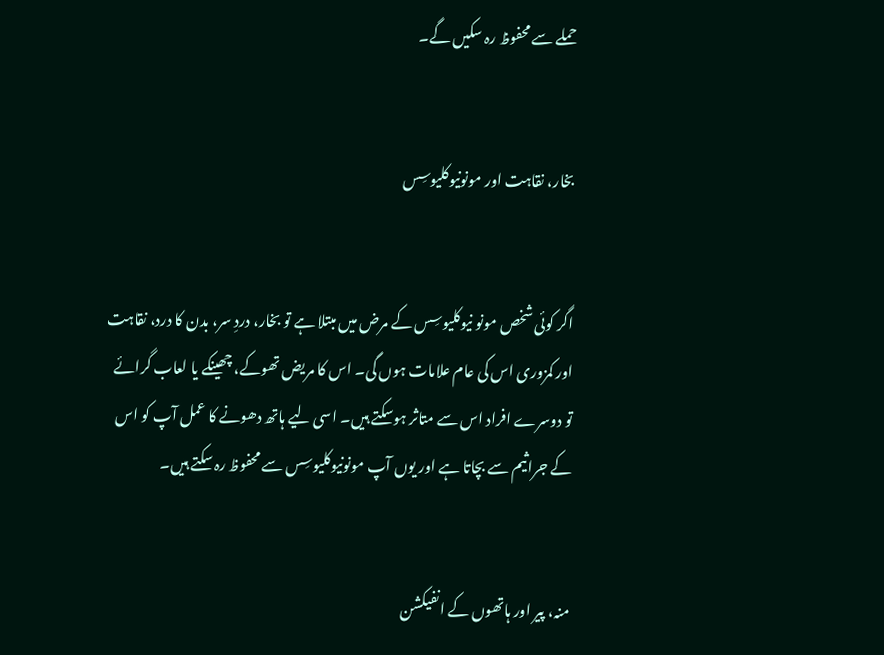حملے سے محفوظ رہ سکیں گے۔


بخار، نقاہت اور مونونیوکلیوسِس


اگر کوئی شخص مونو نیوکلیوسِس کے مرض میں مبتلا ہے تو بخار، دردِ سر، بدن کا درد، نقاہت اور کمزوری اس کی عام علامات ہوں گی۔ اس کا مریض تھوکے، چھینکے یا لعاب گرائے تو دوسرے افراد اس سے متاثر ہوسکتے ہیں۔ اسی لیے ہاتھ دھونے کا عمل آپ کو اس کے جراثیم سے بچاتا ہے اور یوں آپ مونونیوکلیوسِس سے محفوظ رہ سکتے ہیں۔


منہ، پیر اور ہاتھوں کے انفیکشن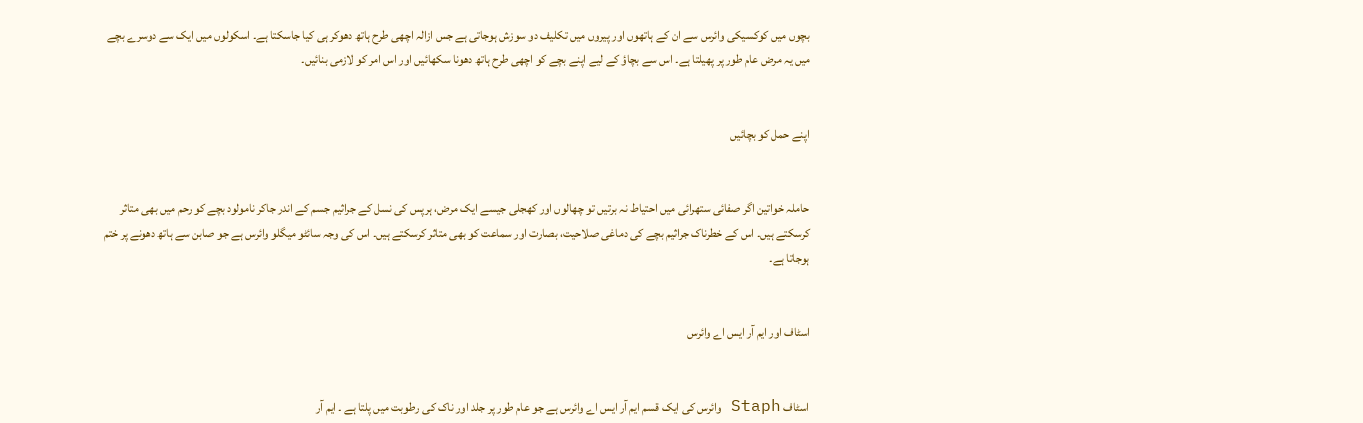بچوں میں کوکسیکی وائرس سے ان کے ہاتھوں اور پیروں میں تکلیف دو سوزش ہوجاتی ہے جس ازالہ اچھی طرح ہاتھ دھوکر ہی کیا جاسکتا ہے۔ اسکولوں میں ایک سے دوسرے بچے میں یہ مرض عام طور پر پھیلتا ہے۔ اس سے بچاؤ کے لیے اپنے بچے کو اچھی طرح ہاتھ دھونا سکھائیں اور اس امر کو لازمی بنائیں۔


اپنے حمل کو بچائیں


حاملہ خواتین اگر صفائی ستھرائی میں احتیاط نہ برتیں تو چھالوں اور کھجلی جیسے ایک مرض، ہرپس کی نسل کے جراثیم جسم کے اندر جاکر نامولود بچے کو رحم میں بھی متاثر کرسکتے ہیں۔ اس کے خطرناک جراثیم بچے کی دماغی صلاحیت، بصارت اور سماعت کو بھی متاثر کرسکتے ہیں۔ اس کی وجہ سائٹو میگلو وائرس ہے جو صابن سے ہاتھ دھونے پر ختم ہوجاتا ہے۔


اسٹاف اور ایم آر ایس اے وائرس


اسٹاف Staph وائرس کی ایک قسم ایم آر ایس اے وائرس ہے جو عام طور پر جلد اور ناک کی رطوبت میں پلتا ہے ۔ ایم آر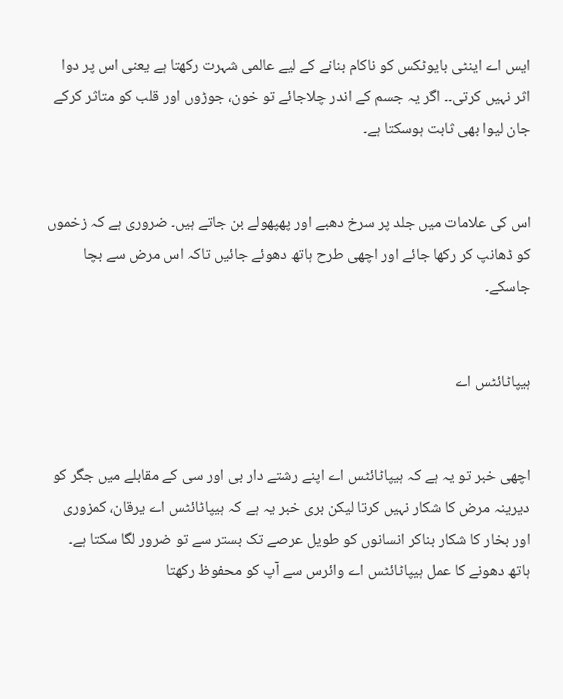ایس اے اینٹی بایوٹکس کو ناکام بنانے کے لیے عالمی شہرت رکھتا ہے یعنی اس پر دوا اثر نہیں کرتی۔۔ اگر یہ جسم کے اندر چلاجائے تو خون، جوڑوں اور قلب کو متاثر کرکے جان لیوا بھی ثابت ہوسکتا ہے۔


اس کی علامات میں جلد پر سرخ دھبے اور پھپھولے بن جاتے ہیں۔ ضروری ہے کہ زخموں کو ڈھانپ کر رکھا جائے اور اچھی طرح ہاتھ دھوئے جائیں تاکہ اس مرض سے بچا جاسکے۔


ہیپاٹائٹس اے


اچھی خبر تو یہ ہے کہ ہیپاٹائٹس اے اپنے رشتے دار بی اور سی کے مقابلے میں جگر کو دیرینہ مرض کا شکار نہیں کرتا لیکن بری خبر یہ ہے کہ ہیپاٹائٹس اے یرقان، کمزوری اور بخار کا شکار بناکر انسانوں کو طویل عرصے تک بستر سے تو ضرور لگا سکتا ہے۔ ہاتھ دھونے کا عمل ہیپاٹائٹس اے وائرس سے آپ کو محفوظ رکھتا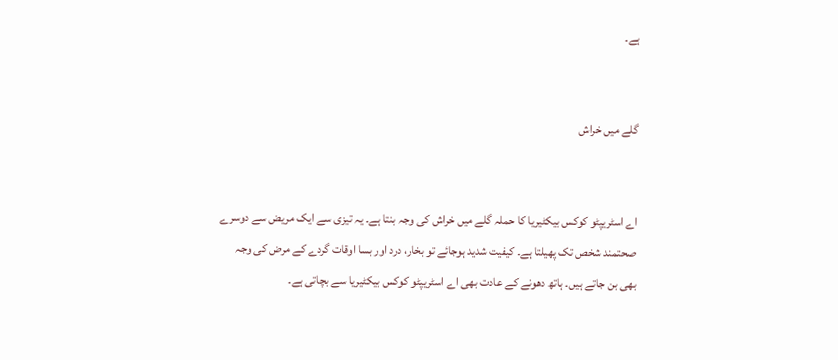ہے۔


گلے میں خراش


اے اسٹریپٹو کوکس بیکٹیریا کا حملہ گلے میں خراش کی وجہ بنتا ہے۔ یہ تیزی سے ایک مریض سے دوسرے صحتمند شخص تک پھیلتا ہے۔ کیفیت شدید ہوجائے تو بخار، درد اور بسا اوقات گردے کے مرض کی وجہ بھی بن جاتے ہیں۔ ہاتھ دھونے کے عادت بھی اے اسٹریپٹو کوکس بیکٹیریا سے بچاتی ہے۔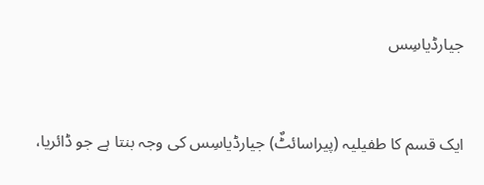جیارڈیاسِس


ایک قسم کا طفیلیہ (پیراسائٹٌ) جیارڈیاسِس کی وجہ بنتا ہے جو ڈائریا،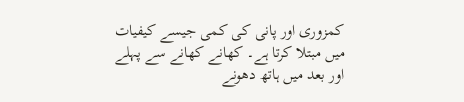کمزوری اور پانی کی کمی جیسے کیفیات میں مبتلا کرتا ہے۔ کھانے کھانے سے پہلے اور بعد میں ہاتھ دھونے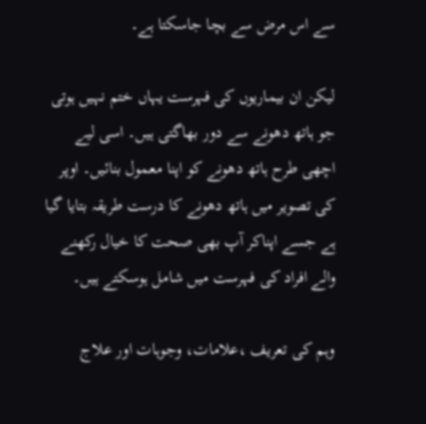سے اس مرض سے بچا جاسکتا ہے۔

لیکن ان بیماریوں کی فہرست یہاں ختم نہیں ہوتی جو ہاتھ دھونے سے دور بھاگتی ہیں۔ اسی لیے اچھی طرح ہاتھ دھونے کو اپنا معمول بنائیں۔ اوپر کی تصویر میں ہاتھ دھونے کا درست طریقہ بتایا گیا ہے جسے اپناکر آپ بھی صحت کا خیال رکھنے والے افراد کی فہرست میں شامل ہوسکتے ہیں۔

وہم کی تعریف ،علامات، وجوہات اور علاج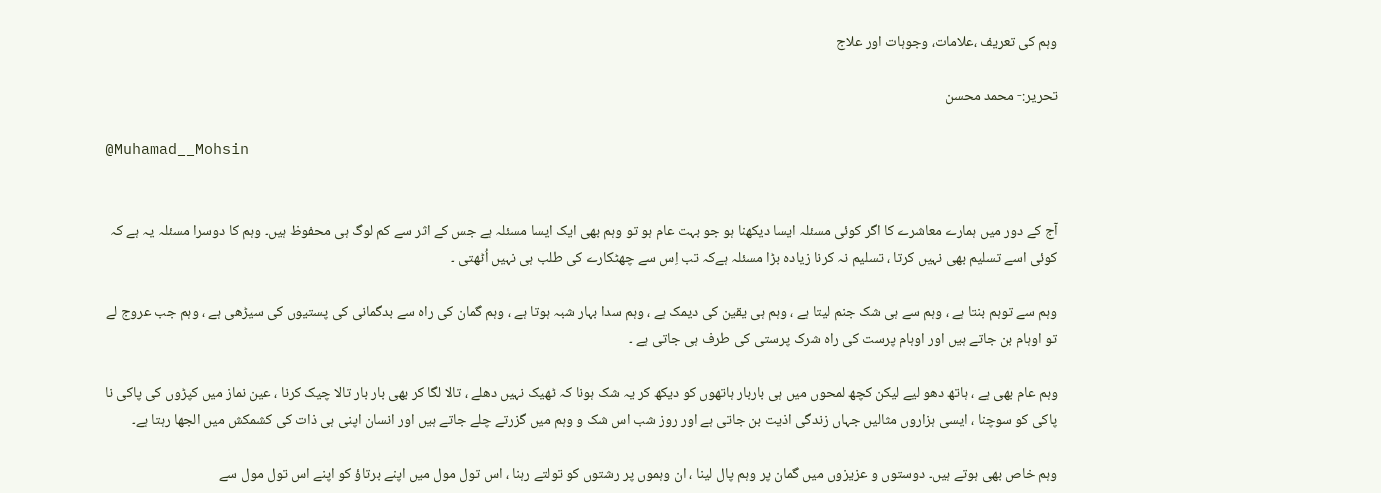وہم کی تعریف ،علامات، وجوہات اور علاج

تحریر:- محمد محسن

@Muhamad__Mohsin


آج کے دور میں ہمارے معاشرے کا اگر کوئی مسئلہ ایسا دیکھنا ہو جو بہت عام ہو تو وہم بھی ایک ایسا مسئلہ ہے جس کے اثر سے کم لوگ ہی محفوظ ہیں۔ وہم کا دوسرا مسئلہ یہ ہے کہ کوئی اسے تسلیم بھی نہیں کرتا ، تسلیم نہ کرنا زیادہ بڑا مسئلہ ہےکہ تب اِس سے چھٹکارے کی طلب ہی نہیں اُٹھتی ۔

وہم سے توہم بنتا ہے ، وہم سے ہی شک جنم لیتا ہے ، وہم ہی یقین کی دیمک ہے ، وہم سدا بہار شبہ ہوتا ہے ، وہم گمان کی راہ سے بدگمانی کی پستیوں کی سیڑھی ہے ، وہم جب عروج لے تو اوہام بن جاتے ہیں اور اوہام پرست کی راہ شرک پرستی کی طرف ہی جاتی ہے ۔

وہم عام بھی ہے ، ہاتھ دھو لیے لیکن کچھ لمحوں میں ہی باربار ہاتھوں کو دیکھ کر یہ شک ہونا کہ ٹھیک نہیں دھلے ، تالا لگا کر بھی بار بار تالا چیک کرنا ، عین نماز میں کپڑوں کی پاکی نا پاکی کو سوچنا ، ایسی ہزاروں مثالیں جہاں زندگی اذیت بن جاتی ہے اور روز شب اس شک و وہم میں گزرتے چلے جاتے ہیں اور انسان اپنی ہی ذات کی کشمکش میں الجھا رہتا ہے۔

وہم خاص بھی ہوتے ہیں۔ دوستوں و عزیزوں میں گمان پر وہم پال لینا ، ان وہموں پر رشتوں کو تولتے رہنا ، اس تول مول میں اپنے برتاؤ کو اپنے اس تول مول سے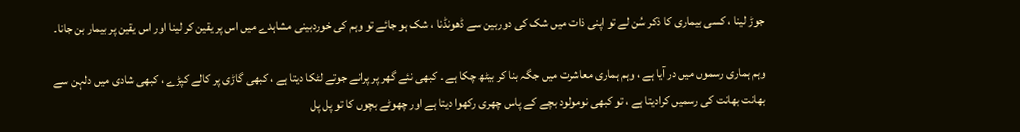جوڑ لینا ، کسی بیماری کا ذکر سُن لے تو اپنی ذات میں شک کی دوربین سے ڈھونڈنا ، شک ہو جائے تو وہم کی خوردبینی مشاہدے میں اس پر یقین کر لینا اور اس یقین پر بیمار بن جانا۔

وہم ہماری رسموں میں در آیا ہے ، وہم ہماری معاشرت میں جگہ بنا کر بیٹھ چکا ہے ۔ کبھی نئے گھر پر پرانے جوتے لٹکا دیتا ہے ، کبھی گاڑی پر کالے کپڑے ، کبھی شادی میں دلہن سے بھانت بھانت کی رسمیں کرادیتا ہے ، تو کبھی نومولود بچے کے پاس چھری رکھوا دیتا ہے اور چھوٹے بچوں کا تو پل پل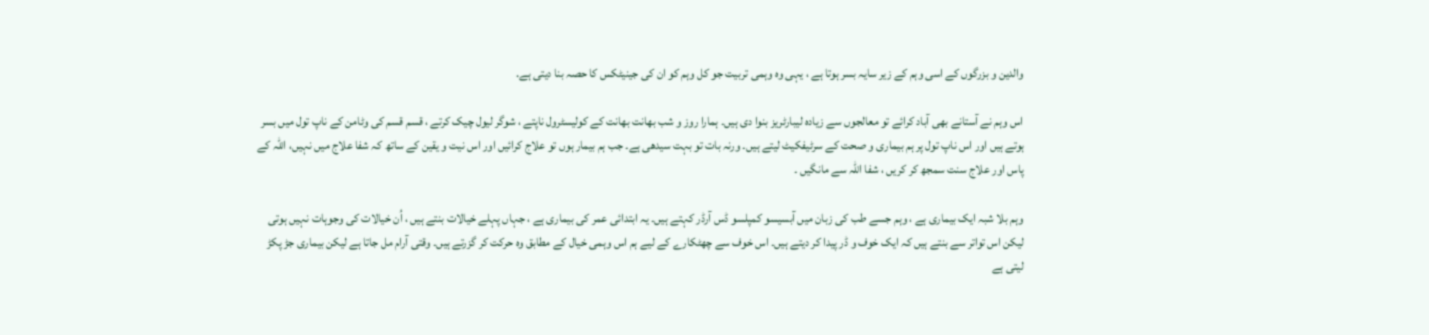والدین و بزرگوں کے اسی وہم کے زیر سایہ بسر ہوتا ہے ، یہی وہ وہمی تربیت جو کل وہم کو ان کی جینیٹکس کا حصہ بنا دیتی ہے.

اس وہم نے آستانے بھی آباد کرائے تو معالجوں سے زیادہ لیبارٹریز بنوا دی ہیں۔ ہمارا روز و شب بھانت بھانت کے کولیسٹرول ناپتے ، شوگر لیول چیک کرتے ، قسم قسم کی وٹامن کے ناپ تول میں بسر ہوتے ہیں اور اس ناپ تول پر ہم بیماری و صحت کے سرٹیفکیٹ لیتے ہیں۔ ورنہ بات تو بہت سیدھی ہے۔ جب ہم بیمار ہوں تو علاج کرائیں اور اس نیت و یقین کے ساتھ کہ شفا علاج میں نہیں، اللہ کے پاس اور علاج سنت سمجھ کر کریں ، شفا اللہ سے مانگیں ۔

وہم بلا شبہ ایک بیماری ہے ، وہم جسے طب کی زبان میں آبسیسو کمپلسو ڈس آرڈر کہتے ہیں۔ یہ ابتدائی عمر کی بیماری ہے ، جہاں پہلے خیالات بنتے ہیں ، اُن خیالات کی وجوہات نہیں ہوتی لیکن اس تواتر سے بنتے ہیں کہ ایک خوف و ڈر پیدا کر دیتے ہیں۔ اس خوف سے چھٹکارے کے لیے ہم اس وہمی خیال کے مطابق وہ حرکت کر گزرتے ہیں۔ وقتی آرام مل جاتا ہے لیکن بیماری جڑ پکڑ لیتی ہے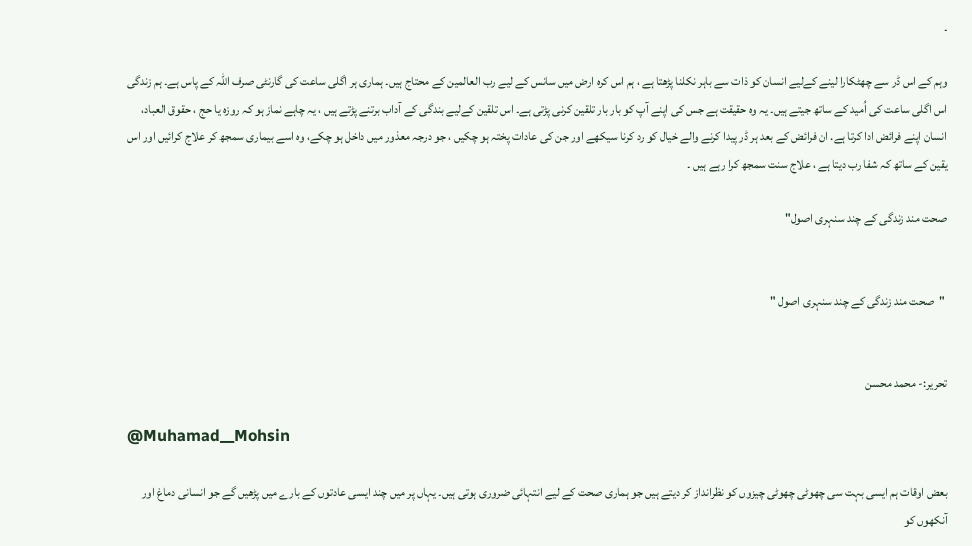۔

وہم کے اس ڈر سے چھٹکارا لینے کےلیے انسان کو ذات سے باہر نکلنا پڑھتا ہے ، ہم اس کرہ ارض میں سانس کے لیے رب العالمین کے محتاج ہیں۔ ہماری ہر اگلی ساعت کی گارنٹی صرف اللہ کے پاس ہے۔ ہم زندگی اس اگلی ساعت کی اُمید کے ساتھ جیتے ہیں۔ یہ وہ حقیقت ہے جس کی اپنے آپ کو بار بار تلقین کرنی پڑتی ہے۔ اس تلقین کےلیے بندگی کے آداب برتنے پڑتے ہیں ، یہ چاہے نماز ہو کہ روزہ یا حج ، حقوق العباد، انسان اپنے فرائض ادا کرتا ہے. ان فرائض کے بعد ہر ڈر پیدا کرنے والے خیال کو رد کرنا سیکھے اور جن کی عادات پختہ ہو چکیں ، جو درجہ معذور میں داخل ہو چکے، وہ اسے بیماری سمجھ کر علاج کرائیں اور اس یقین کے ساتھ کہ شفا رب دیتا ہے ، علاج سنت سمجھ کرا رہے ہیں ۔

صحت مند زندگی کے چند سنہری اصول"


 "صحت مند زندگی کے چند سنہری اصول "


تحریر:- محمد محسن

@Muhamad__Mohsin

بعض اوقات ہم ایسی بہت سی چھوٹی چھوٹی چیزوں کو نظرانداز کر دیتے ہیں جو ہماری صحت کے لیے انتہائی ضروری ہوتی ہیں۔ یہاں پر میں چند ایسی عادتوں کے بارے میں پڑھیں گے جو انسانی دماغ اور آنکھوں کو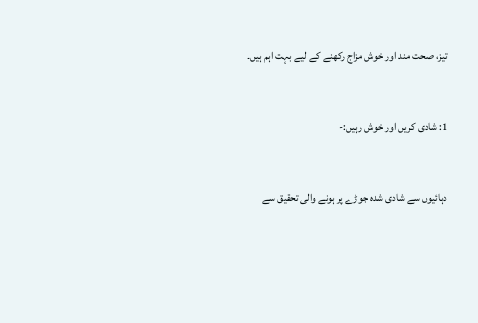تیز، صحت مند اور خوش مزاج رکھنے کے لیے بہت اہم ہیں۔


1: شادی کریں اور خوش رہیں:-


دہائیوں سے شادی شدہ جوڑے پر ہونے والی تحقیق سے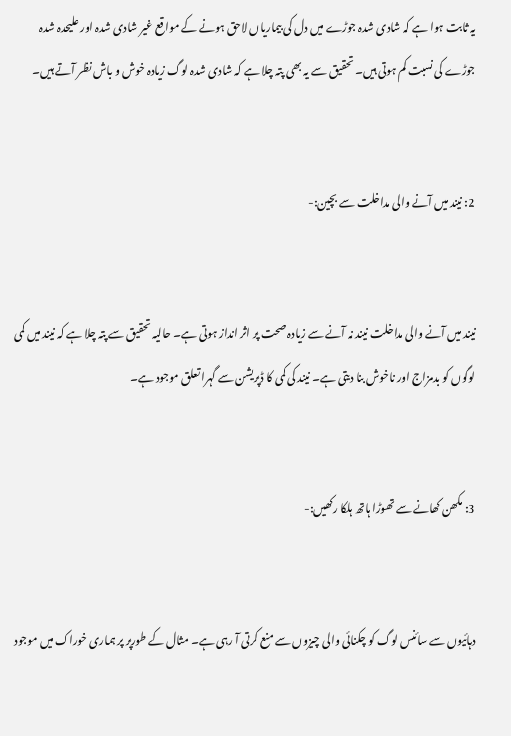یہ ثابت ہوا ہے کہ شادی شدہ جوڑے میں دل کی بیماریاں لاحق ہونے کے مواقع غیر شادی شدہ اور علیحدہ شدہ جوڑے کی نسبت کم ہوتی ہیں۔ تحقیق سے یہ بھی پتہ چلا ہے کہ شادی شدہ لوگ زیادہ خوش و باش نظر آتے ہیں۔


2: نیند میں آنے والی مداخلت سے بچین:-


نیند میں آنے والی مداخلت نیند نہ آنے سے زیادہ صحت پر اثر انداز ہوتی ہے۔ حالیہ تحقیق سے پتہ چلا ہے کہ نیند میں کمی لوگوں کو بدمزاج اور ناخوش بنا دیتی ہے۔ نیند کی کمی کا ڈپریشن سے گہرا تعلق موجود ہے۔


3: مکھن کھانے سے تھوڑا ہاتھ ہلکا رکھیں:-


دہائیوں سے سائنس لوگ کو چکنائی والی چیزوں سے منع کرتی آ رہی ہے۔ مثال کے طورپر پر ہماری خوراک میں موجود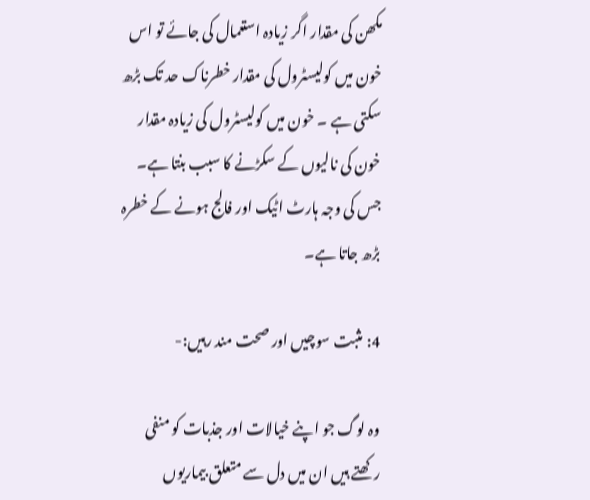مکھن کی مقدار اگر زیادہ استعمال کی جائے تو اس خون میں کولیسٹرول کی مقدار خطرناک حد تک بڑھ سکتی ہے ۔ خون میں کولیسٹرول کی زیادہ مقدار خون کی نالیوں کے سکڑنے کا سبب بنتا ہے۔ جس کی وجہ ہارٹ اٹیک اور فالج ہونے کے خطرہ بڑھ جاتا ہے۔

4: مثبت سوچیں اور صحت مند رہیں:-

وہ لوگ جو اپنے خیالات اور جذبات کو منفی رکھتے ہیں ان میں دل سے متعلق بیماریوں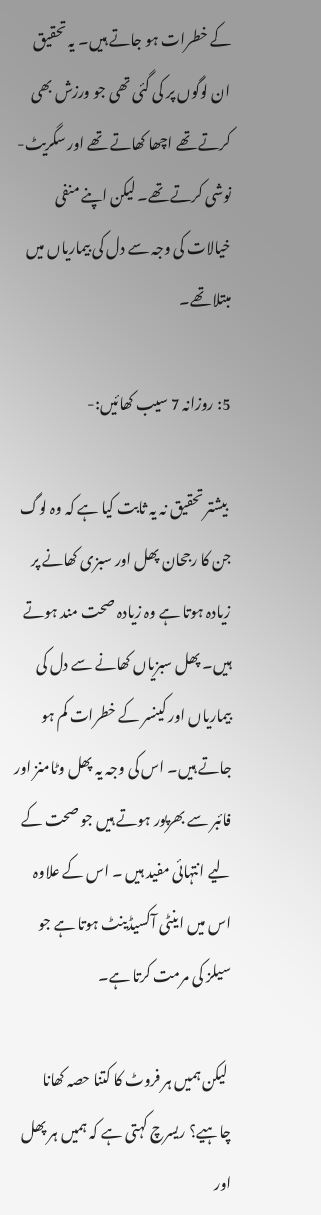کے خطرات ہو جاتے ہیں۔ یہ تحقیق ان لوگوں پر کی گئی تھی جو ورزش بھی کرتے تھے اچھا کھاتے تھے اور سگریٹ-نوشی کرتے تھے۔ لیکن اپنے منفی خیالات کی وجہ سے دل کی بیماریاں میں مبتلا تھے۔

5: روزانہ 7 سیب کھائیں:-

 بیشتر تحقیق نہ یہ ثابت کیا ہے کہ وہ لوگ جن کا رجحان پھل اور سبزی کھانے پر زیادہ ہوتا ہے وہ زیادہ صحت مند ہوتے ہیں۔ پھل سبزیاں کھانے سے دل کی بیماریاں اور کینسر کے خطرات کم ہو جاتے ہیں۔ اس کی وجہ یہ پھل وٹامنز اور فائبر سے بھرپور ہوتے ہیں جو صحت کے لیے انتہائی مفید ہیں ۔ اس کے علاوہ اس میں اینٹی آکسیڈینٹ ہوتا ہے جو سیلز کی مرمت کرتا ہے۔

 لیکن ہمیں ہر فروٹ کا کتنا حصہ کھانا چاہیے؟ ریسرچ کہتی ہے کہ ہمیں ہر پھل اور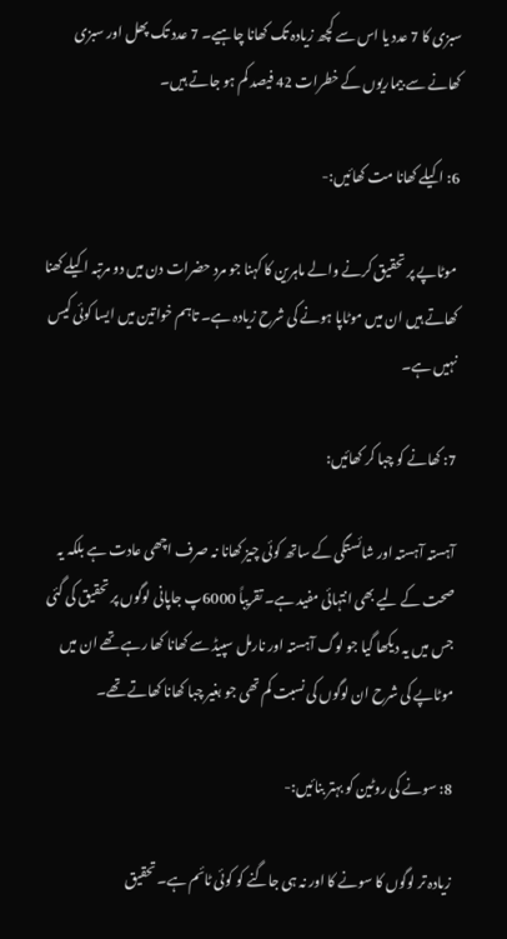سبزی کا 7 عدد یا اس سے کچھ زیادہ تک کھانا چاہیے۔ 7 عدد تک پھل اور سبزی کھانے سے بیماریوں کے خطرات 42 فیصد کم ہو جاتے ہیں۔

6: اکیلے کھانا مت کھائیں:-

 موٹاپے پر تحقیق کرنے والے ماہرین کا کہنا جو مرد حضرات دن میں دو مرتبہ اکیلے کھنا کھاتے ہیں ان میں موٹاپا ہونے کی شرح زیادہ ہے۔ تاہم خواتین میں ایسا کوئی کیس نہیں ہے۔

7: کھانے کو چبا کر کھائیں:

آہستہ آہستہ اور شائستگی کے ساتھ کوئی چیز کھانا نہ صرف اچھی عادت ہے بلکہ یہ صحت کے لیے بھی انتہائی مفید ہے۔ تقریباً 6000پ جاپانی لوگوں پر تحقیق کی گئی جس میں یہ دیکھا گیا جو لوگ آہستہ اور نارمل سپیڈ سے کھانا کھا رہے تھے ان میں موٹاپے کی شرح ان لوگوں کی نسبت کم تھی جو بغیر چبا کھانا کھاتے تھے۔

8: سونے کی روٹین کو بہتر بنائیں:-

زیادہ تر لوگوں کا سونے کا اور نہ ہی جاگنے کو کوئی ٹائم ہے۔ تحقیق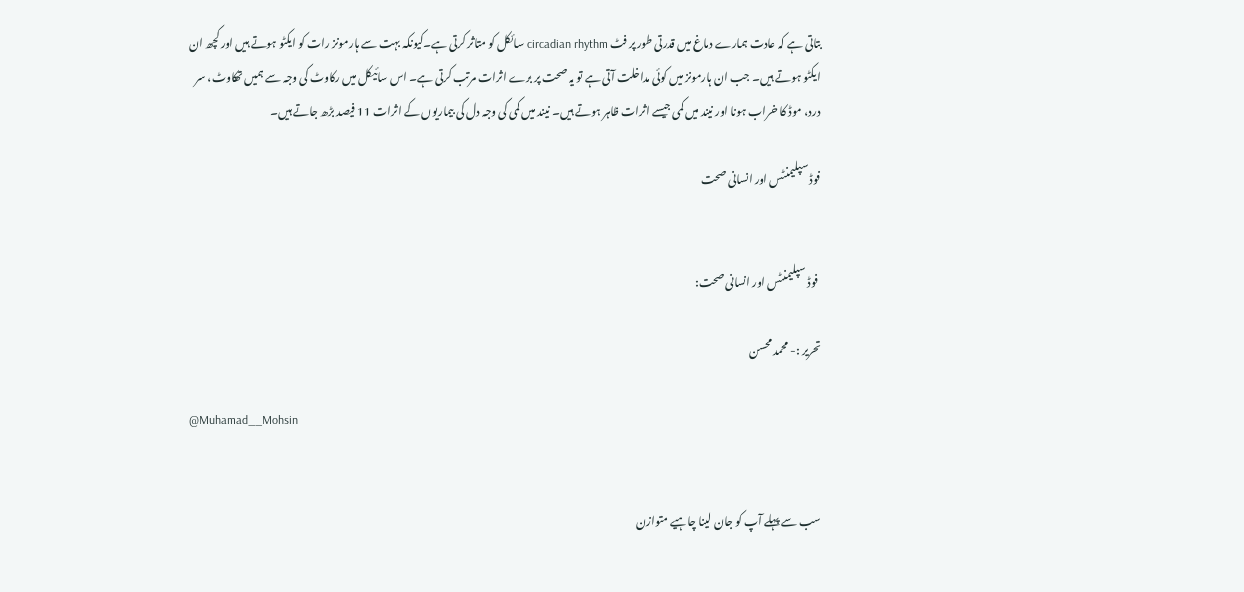بتاتی ہے کہ عادت ہمارے دماغ میں قدرتی طور پر فٹ circadian rhythm سائکل کو متاثر کرتی ہے۔کیونکہ بہت سے ہارمونز رات کو ایکٹو ہوتے ہیں اور کچھ ان ایکٹو ہوتے ہیں۔ جب ان ہارمونز میں کوئی مداخلت آتی ہے تو یہ صحت پر برے اثرات مرتب کرتی ہے۔ اس سائیکل میں رکاوٹ کی وجہ سے ہمیں تھکاوٹ، سر درد، موڈ کا خراب ہونا اور نیند میں کمی جیسے اثرات ظاہر ہوتے ہیں۔ نیند میں کمی کی وجہ دل کی بیماریوں کے اثرات 11 فیصد بڑھ جاتے ہیں۔

فوڈ سپلیمنٹس اور انسانی صحت


 فوڈ سپلیمنٹس اور انسانی صحت:

تحریر :- محمد محسن

@Muhamad__Mohsin


سب سے پہلے آپ کو جان لینا چاہیے متوازن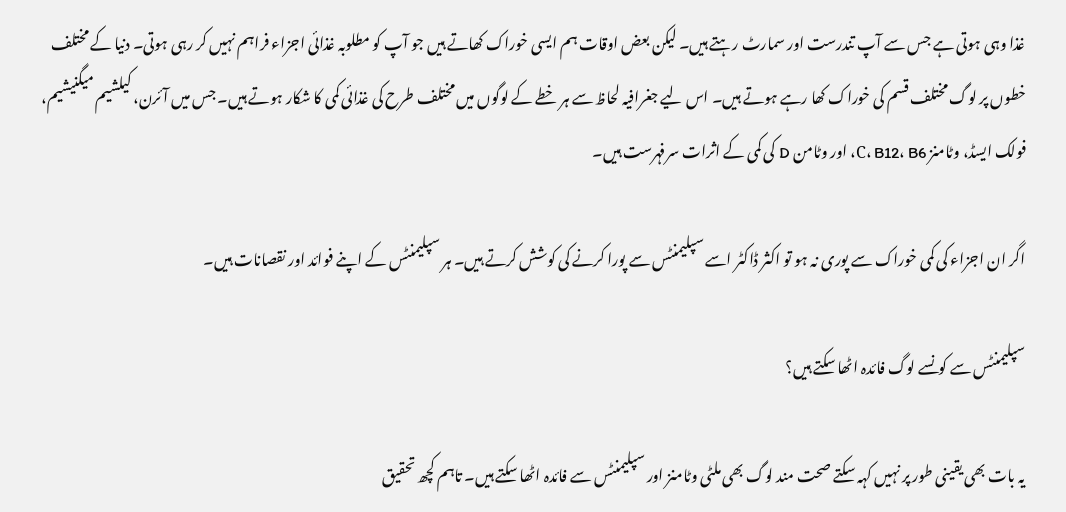غذا وہی ہوتی ہے جس سے آپ تندرست اور سمارٹ رہتے ہیں۔ لیکن بعض اوقات ہم ایسی خوراک کھاتے ہیں جو آپ کو مطلوبہ غذائی اجزاء فراہم نہیں کر رہی ہوتی۔ دنیا کے مختلف خطوں پر لوگ مختلف قسم کی خوراک کھا رہے ہوتے ہیں۔ اس لیے جغرافیہ لحاظ سے ہر خطے کے لوگوں میں مختلف طرح کی غذائی کمی کا شکار ہوتے ہیں۔ جس میں آئرن، کیلشیم میگنیشیم، فولک ایسڈ، وٹامنز C، B12، B6، اور وٹامن D کی کمی کے اثرات سرفہرست ہیں۔

اگر ان اجزاء کی کمی خوراک سے پوری نہ ہو تو اکثر ڈاکٹر اسے سپلیمنٹس سے پورا کرنے کی کوشش کرتے ہیں۔ ہر سپلیمنٹس کے اپنے فوائد اور نقصانات ہیں۔

سپلیمنٹس سے کونسے لوگ فائدہ اٹھا سکتے ہیں؟

یہ بات بھی یقینی طور پر نہیں کہہ سکتے صحت مند لوگ بھی ملٹی وٹامنز اور سپلیمنٹس سے فائدہ اٹھا سکتے ہیں۔ تاہم کچھ تحقیق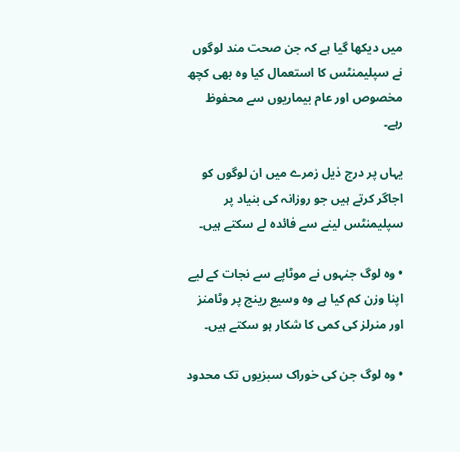میں دیکھا گیا ہے کہ جن صحت مند لوگوں نے سپلیمنٹس کا استعمال کیا وہ بھی کچھ مخصوص اور عام بیماریوں سے محفوظ رہے۔

یہاں پر درج ذیل زمرے میں ان لوگوں کو اجاگر کرتے ہیں جو روزانہ کی بنیاد پر سپلیمنٹس لینے سے فائدہ لے سکتے ہیں۔

• وہ لوگ جنہوں نے موٹاپے سے نجات کے لیے اپنا وزن کم کیا ہے وہ وسیع رینج پر وٹامنز اور منرلز کی کمی کا شکار ہو سکتے ہیں۔

• وہ لوگ جن کی خوراک سبزیوں تک محدود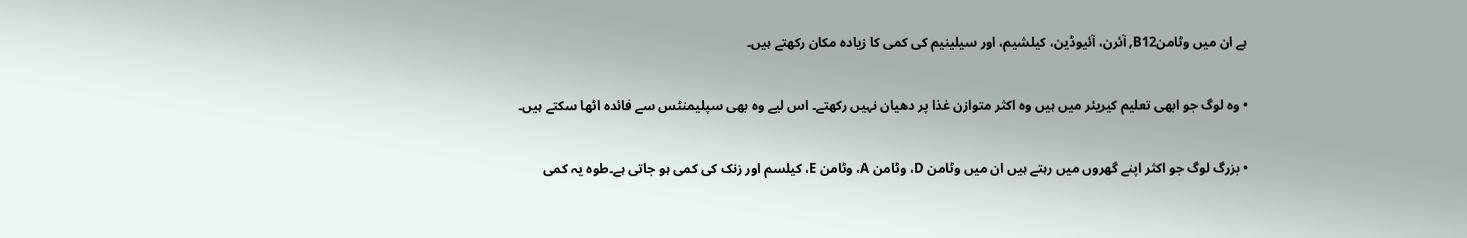ہے ان میں وٹامنB12, آئرن، آئیوڈین، کیلشیم، اور سیلینیم کی کمی کا زیادہ مکان رکھتے ہیں۔

• وہ لوگ جو ابھی تعلیم کیریئر میں ہیں وہ اکثر متوازن غذا پر دھیان نہیں رکھتے۔ اس لیے وہ بھی سپلیمنٹس سے فائدہ اٹھا سکتے ہیں۔

• بزرگ لوگ جو اکثر اپنے گھروں میں رہتے ہیں ان میں وٹامن D، وٹامن A، وٹامن E، کیلسم اور زنک کی کمی ہو جاتی ہے۔طوہ یہ کمی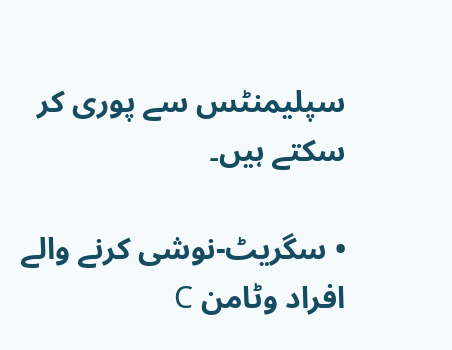سپلیمنٹس سے پوری کر سکتے ہیں۔

• سگریٹ-نوشی کرنے والے افراد وٹامن C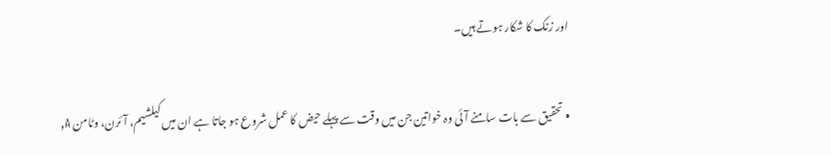اور زنک کا شکار ہوتے ہیں۔

• تحقیق سے بات سامنے آئی وہ خواتین جن میں وقت سے پہلے حیض کا عمل شروع ہو جاتا ہے ان میں کیلشیم، آئرن، وٹامن A,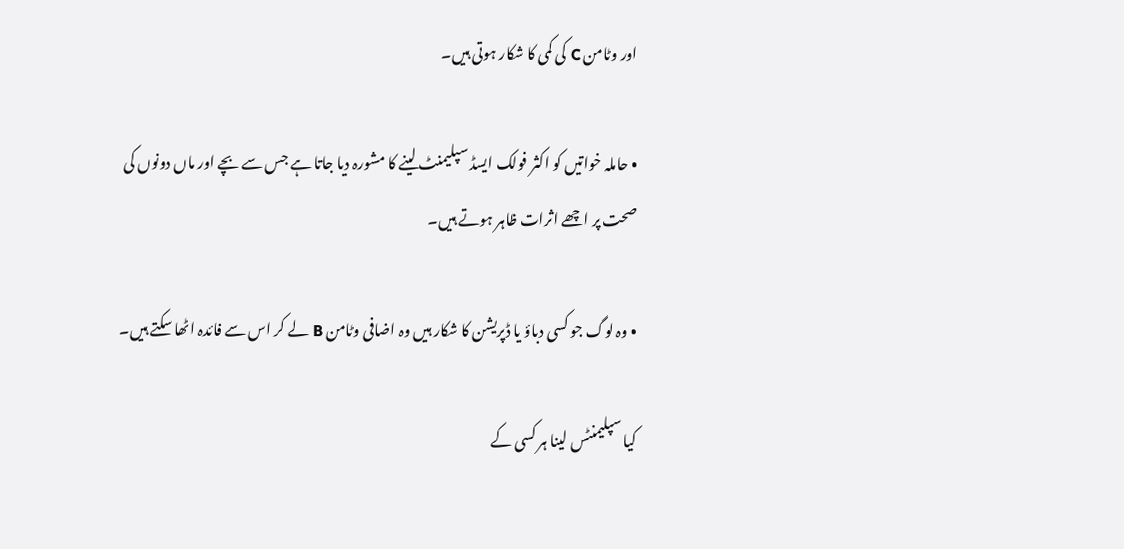اور وٹامن C کی کمی کا شکار ہوتی ہیں۔

• حاملہ خواتیں کو اکثر فولک ایسڈ سپلیمنٹ لینے کا مشورہ دیا جاتا ہے جس سے بچے اور ماں دونوں کی صحت پر اچھے اثرات ظاہر ہوتے ہیں۔

• وہ لوگ جو کسی دباؤ یا ڈپریشن کا شکار ہیں وہ اضافی وٹامن B لے کر اس سے فائدہ اٹھا سکتے ہیں۔

کیا سپلیمنٹس لینا ہر کسی کے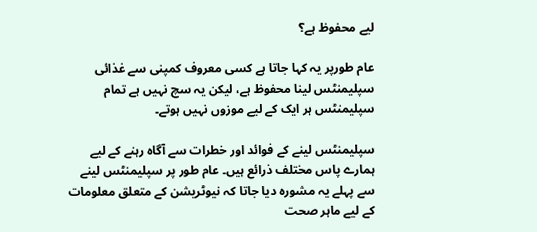لیے محفوظ ہے؟

عام طورپر یہ کہا جاتا ہے کسی معروف کمپنی سے غذائی سپلیمنٹس لینا محفوظ ہے، لیکن یہ سچ نہیں ہے تمام سپلیمنٹس ہر ایک کے لیے موزوں نہیں ہوتے۔

سپلیمنٹس لینے کے فوائد اور خطرات سے آگاہ رہنے کے لیے ہمارے پاس مختلف ذرائع ہیں۔ عام طور پر سپلیمنٹس لینے سے پہلے یہ مشورہ دیا جاتا کہ نیوٹریشن کے متعلق معلومات کے لیے ماہر صحت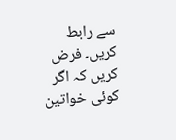سے رابط کریں۔ فرض کریں کہ اگر کوئی خواتین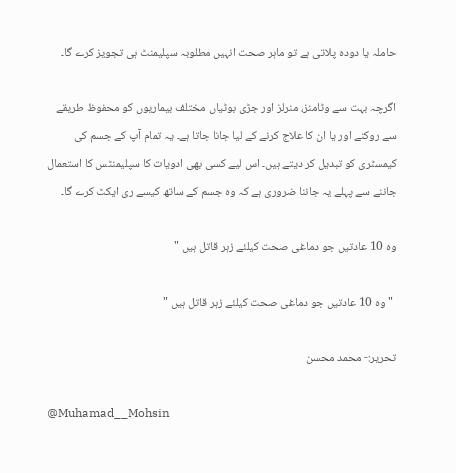حاملہ یا دودہ پلاتی ہے تو ماہر صحت انہیں مطلوبہ سپلیمنٹ ہی تجویز کرے گا۔

اگرچہ بہت سے وٹامنز، منرلز اور جڑی بوٹیاں مختلف بیماریوں کو محفوظ طریقے سے روکنے اور یا ان کا علاج کرنے کے لیا جانا جاتا ہے۔ یہ تمام آپ کے جسم کی کیمسٹری کو تبدیل کر دیتے ہیں۔ اس لیے کسی بھی ادویات کا سپلیمنٹس کا استعمال جاننے سے پہلے یہ جاننا ضروری ہے کہ وہ جسم کے ساتھ کیسے ری ایکٹ کرے گا۔

وہ 10 عادتیں جو دماغی صحت کیلئے زہر قاتل ہیں "

 "وہ 10 عادتیں جو دماغی صحت کیلئے زہر قاتل ہیں "

تحریر:- محمد محسن

@Muhamad__Mohsin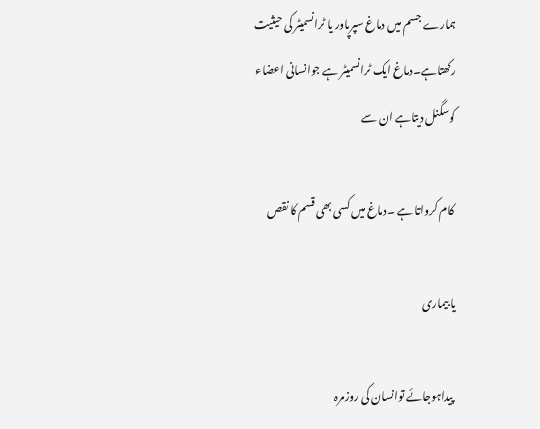ہمارے جسم میں دماغ سپرپاور یا ٹرانسمیٹر کی حیثیت رکھتاہے۔دماغ ایک ٹرانسمیٹر ہے جوانسانی اعضاء کوسگنل دیتاہے ان سے

 کام کرواتا ہے ۔دماغ میں کسی بھی قسم کا نقص

یا بیماری

 پیداہوجائے توانسان کی روزمرہ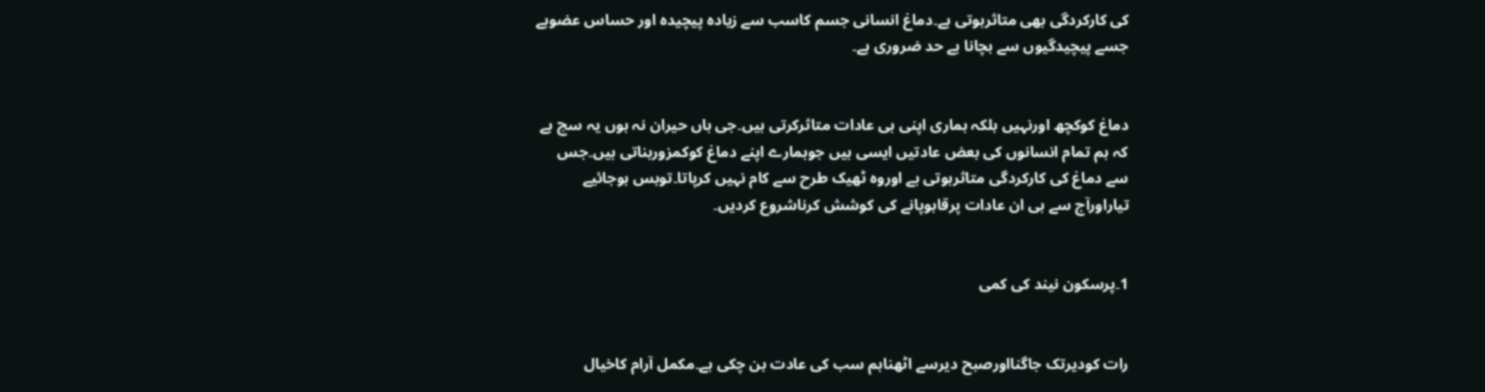کی کارکردگی بھی متاثرہوتی ہے۔دماغ انسانی جسم کاسب سے زیادہ پیچیدہ اور حساس عضوہے جسے پیچیدگیوں سے بچانا بے حد ضروری ہے۔


دماغ کوکچھ اورنہیں بلکہ ہماری اپنی ہی عادات متاثرکرتی ہیں۔جی ہاں حیران نہ ہوں یہ سچ ہے کہ ہم تمام انسانوں کی بعض عادتیں ایسی ہیں جوہمارے اپنے دماغ کوکمزوربناتی ہیں۔جس سے دماغ کی کارکردگی متاثرہوتی ہے اوروہ ٹھیک طرح سے کام نہیں کرپاتا۔توبس ہوجائیے تیاراورآج سے ہی ان عادات پرقابوپانے کی کوشش کرناشروع کردیں۔


1۔پرسکون نیند کی کمی


رات کودیرتک جاگنااورصبح دیرسے اٹھناہم سب کی عادت بن چکی ہے۔مکمل آرام کاخیال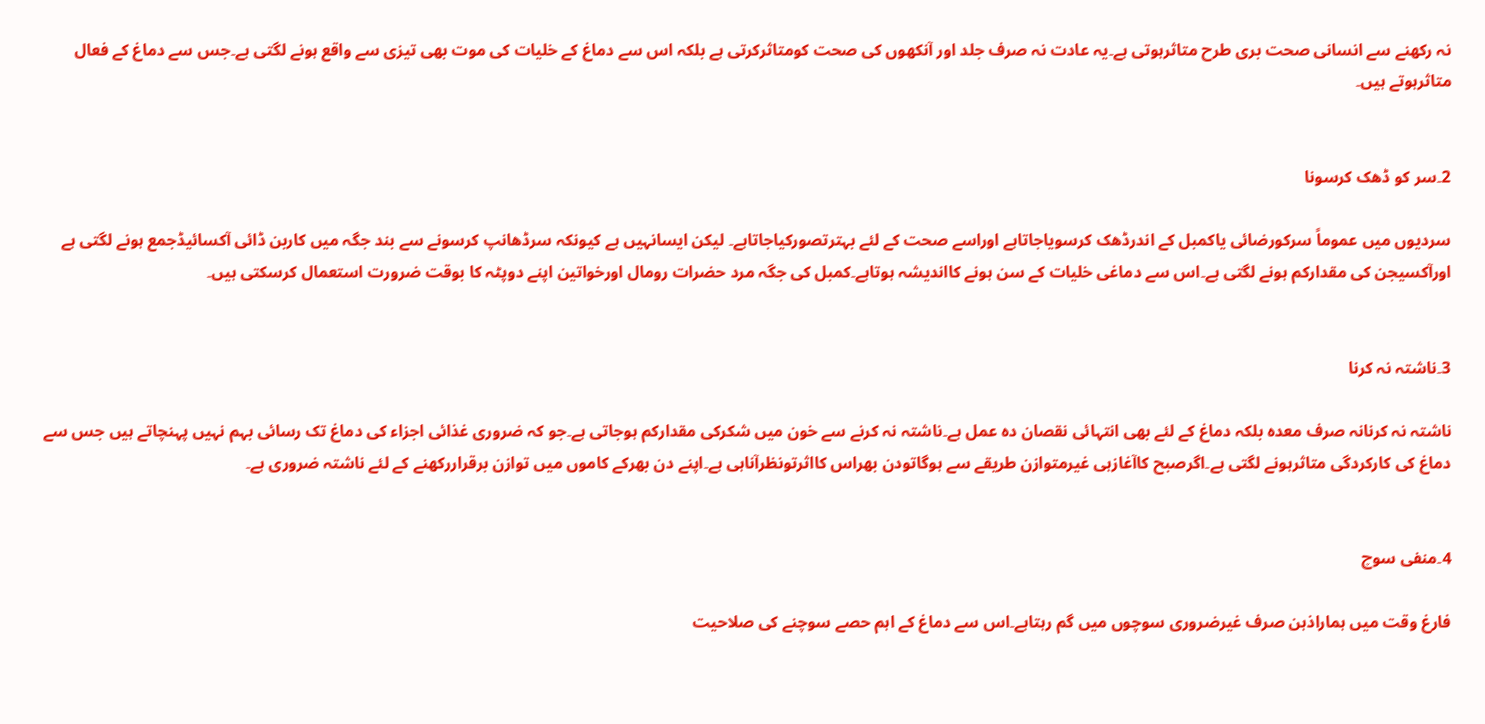نہ رکھنے سے انسانی صحت بری طرح متاثرہوتی ہے۔یہ عادت نہ صرف جلد اور آنکھوں کی صحت کومتاثرکرتی ہے بلکہ اس سے دماغ کے خلیات کی موت بھی تیزی سے واقع ہونے لگتی ہے۔جس سے دماغ کے فعال متاثرہوتے ہیں۔


2۔سر کو ڈھک کرسونا

سردیوں میں عموماً سرکورضائی یاکمبل کے اندرڈھک کرسویاجاتاہے اوراسے صحت کے لئے بہترتصورکیاجاتاہے۔ لیکن ایسانہیں ہے کیونکہ سرڈھانپ کرسونے سے بند جگہ میں کاربن ڈائی آکسائیڈجمع ہونے لگتی ہے اورآکسیجن کی مقدارکم ہونے لگتی ہے۔اس سے دماغی خلیات کے سن ہونے کااندیشہ ہوتاہے۔کمبل کی جگہ مرد حضرات رومال اورخواتین اپنے دوپٹہ کا بوقت ضرورت استعمال کرسکتی ہیں۔


3۔ناشتہ نہ کرنا

ناشتہ نہ کرنانہ صرف معدہ بلکہ دماغ کے لئے بھی انتہائی نقصان دہ عمل ہے۔ناشتہ نہ کرنے سے خون میں شکرکی مقدارکم ہوجاتی ہے۔جو کہ ضروری غذائی اجزاء کی دماغ تک رسائی بہم نہیں پہنچاتے ہیں جس سے دماغ کی کارکردگی متاثرہونے لگتی ہے۔اگرصبح کاآغازہی غیرمتوازن طریقے سے ہوگاتودن بھراس کااثرتونظرآناہی ہے۔اپنے دن بھرکے کاموں میں توازن برقراررکھنے کے لئے ناشتہ ضروری ہے۔


4۔منفی سوچ

فارغ وقت میں ہماراذہن صرف غیرضروری سوچوں میں گم رہتاہے۔اس سے دماغ کے اہم حصے سوچنے کی صلاحیت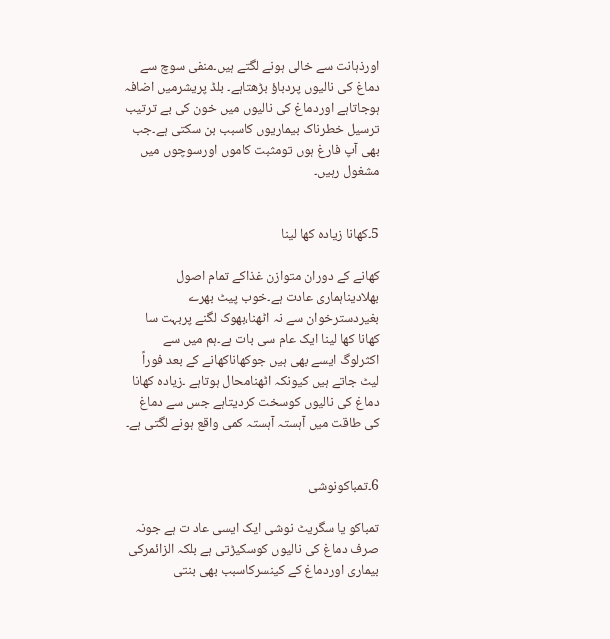اورذہانت سے خالی ہونے لگتے ہیں۔منفی سوچ سے دماغ کی نالیوں پردباؤ بڑھتاہے۔ بلڈ پریشرمیں اضافہ ہوجاتاہے اوردماغ کی نالیوں میں خون کی بے ترتیب ترسیل خطرناک بیماریوں کاسبب بن سکتی ہے۔جب بھی آپ فارغ ہوں تومثبت کاموں اورسوچوں میں مشغول رہیں۔


5۔کھانا زیادہ کھا لینا

کھانے کے دوران متوازن غذاکے تمام اصول بھلادیناہماری عادت ہے۔خوب پیٹ بھرے بغیردسترخوان سے نہ اٹھنا،بھوک لگنے پربہت سا کھانا کھا لینا ایک عام سی بات ہے۔ہم میں سے اکثرلوگ ایسے بھی ہیں جوکھاناکھانے کے بعد فوراً لیٹ جاتے ہیں کیونکہ اٹھنامحال ہوتاہے ۔زیادہ کھانا دماغ کی نالیوں کوسخت کردیتاہے جس سے دماغ کی طاقت میں آہستہ آہستہ کمی واقع ہونے لگتی ہے۔


6۔تمباکونوشی

تمباکو یا سگریٹ نوشی ایک ایسی عاد ت ہے جونہ صرف دماغ کی نالیوں کوسکیڑتی ہے بلکہ الزائمرکی بیماری اوردماغ کے کینسرکاسبب بھی بنتی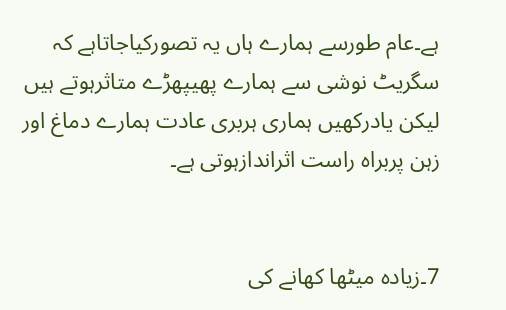ہے۔عام طورسے ہمارے ہاں یہ تصورکیاجاتاہے کہ سگریٹ نوشی سے ہمارے پھیپھڑے متاثرہوتے ہیں لیکن یادرکھیں ہماری ہربری عادت ہمارے دماغ اور زہن پربراہ راست اثراندازہوتی ہے۔


7۔زیادہ میٹھا کھانے کی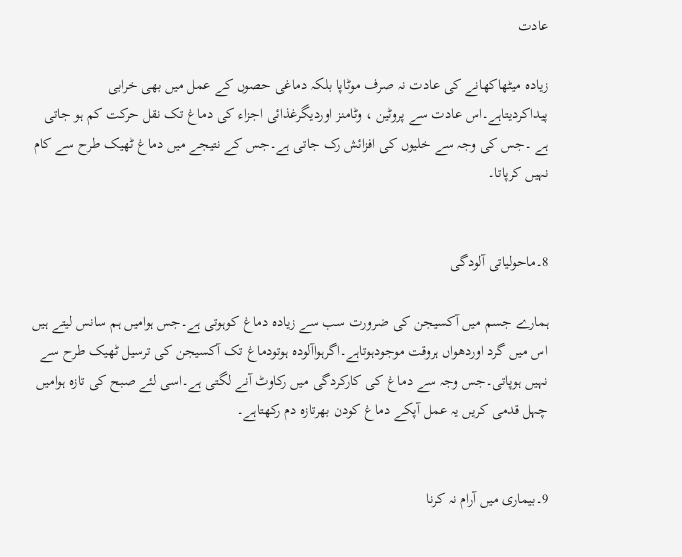عادت

زیادہ میٹھاکھانے کی عادت نہ صرف موٹاپا بلکہ دماغی حصوں کے عمل میں بھی خرابی پیداکردیتاہے۔اس عادت سے پروٹین ، وٹامنز اوردیگرغذائی اجزاء کی دماغ تک نقل حرکت کم ہو جاتی ہے ۔جس کی وجہ سے خلیوں کی افزائش رک جاتی ہے۔جس کے نتیجے میں دماغ ٹھیک طرح سے کام نہیں کرپاتا۔


8۔ماحولیاتی آلودگی

ہمارے جسم میں آکسیجن کی ضرورت سب سے زیادہ دماغ کوہوتی ہے۔جس ہوامیں ہم سانس لیتے ہیں اس میں گرد اوردھواں ہروقت موجودہوتاہے۔اگرہواآلودہ ہوتودماغ تک آکسیجن کی ترسیل ٹھیک طرح سے نہیں ہوپاتی۔جس وجہ سے دماغ کی کارکردگی میں رکاوٹ آنے لگتی ہے۔اسی لئے صبح کی تازہ ہوامیں چہل قدمی کریں یہ عمل آپکے دماغ کودن بھرتازہ دم رکھتاہے۔


9۔بیماری میں آرام نہ کرنا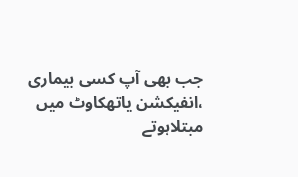جب بھی آپ کسی بیماری ،انفیکشن یاتھکاوٹ میں مبتلاہوتے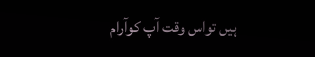ہیں تواس وقت آپ کوآرام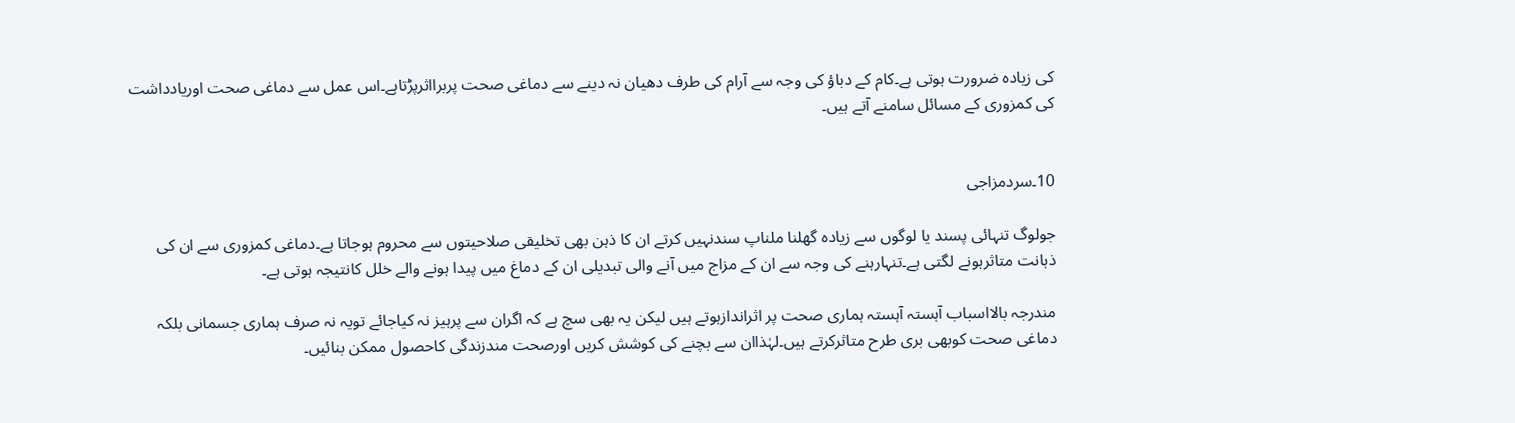کی زیادہ ضرورت ہوتی ہے۔کام کے دباؤ کی وجہ سے آرام کی طرف دھیان نہ دینے سے دماغی صحت پربرااثرپڑتاہے۔اس عمل سے دماغی صحت اوریادداشت کی کمزوری کے مسائل سامنے آتے ہیں۔


10۔سردمزاجی

جولوگ تنہائی پسند یا لوگوں سے زیادہ گھلنا ملناپ سندنہیں کرتے ان کا ذہن بھی تخلیقی صلاحیتوں سے محروم ہوجاتا ہے۔دماغی کمزوری سے ان کی ذہانت متاثرہونے لگتی ہے۔تنہارہنے کی وجہ سے ان کے مزاج میں آنے والی تبدیلی ان کے دماغ میں پیدا ہونے والے خلل کانتیجہ ہوتی ہے۔

مندرجہ بالااسباب آہستہ آہستہ ہماری صحت پر اثراندازہوتے ہیں لیکن یہ بھی سچ ہے کہ اگران سے پرہیز نہ کیاجائے تویہ نہ صرف ہماری جسمانی بلکہ دماغی صحت کوبھی بری طرح متاثرکرتے ہیں۔لہٰذاان سے بچنے کی کوشش کریں اورصحت مندزندگی کاحصول ممکن بنائیں۔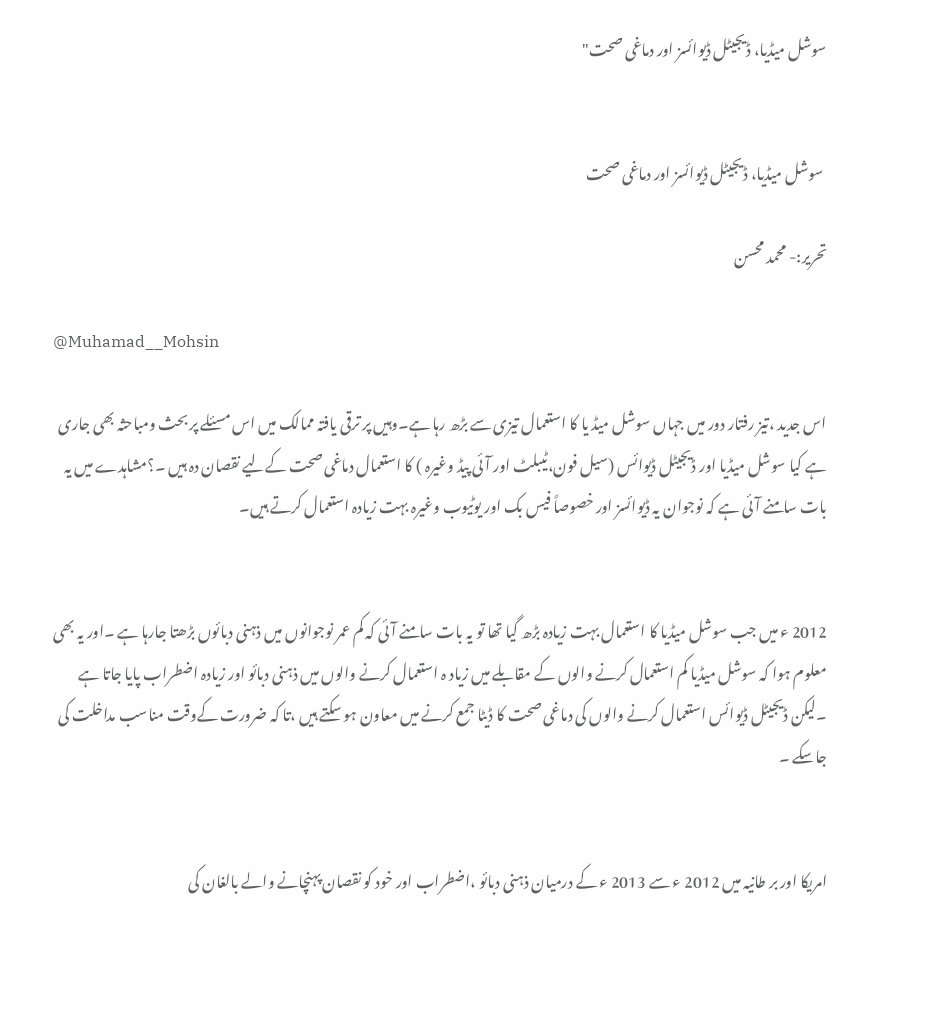سوشل میڈیا، ڈیجیٹل ڈیوائسز اور دماغی صحت"


 سوشل میڈیا، ڈیجیٹل ڈیوائسز اور دماغی صحت

تحریر:- محمد محسن

@Muhamad__Mohsin

اس جدید ،تیز رفتار دور میں جہاں سوشل میڈ یا کا استعمال تیزی سے بڑھ رہا ہے۔وہیں پر ترقی یافتہ ممالک میں اس مسئلے پر بحث ومباحثہ بھی جاری ہے کیا سوشل میڈیا اور ڈیجیٹل ڈیوائس (سیل فون،ٹیبلٹ اور آئی پیڈ وغیرہ ) کا استعمال دماغی صحت کےلیے نقصان دہ ہیں ۔؟مشاہدے میں یہ بات سامنے آئی ہے کہ نوجوان یہ ڈیوائسز اور خصوصاً فیس بک اور یوٹیوب وغیرہ بہت زیادہ استعمال کرتے ہیں۔


2012 ء میں جب سوشل میڈیا کا استعمال بہت زیادہ بڑھ گیا تھا تو یہ بات سامنے آئی کہ کم عمر نوجوانوں میں ذہنی دبائوں بڑھتا جارہا ہے ۔اور یہ بھی معلوم ہوا کہ سوشل میڈیا کم استعمال کرنے والوں کے مقابلے میں زیاد ہ استعمال کرنے والوں میں ذہنی دبائو اور زیادہ اضطراب پایا جاتا ہے ۔لیکن ڈیجیٹل ڈیوائس استعمال کرنے والوں کی دماغی صحت کا ڈیٹا جمع کرنے میں معاون ہو سکتے ہیں ،تا کہ ضرورت کےوقت مناسب مداخلت کی جاسکے ۔


امریکا اور بر طانیہ میں 2012 ء سے 2013 ء کے درمیان ذہنی دبائو ،اضطراب اور خود کو نقصان پہنچانے والے بالغان کی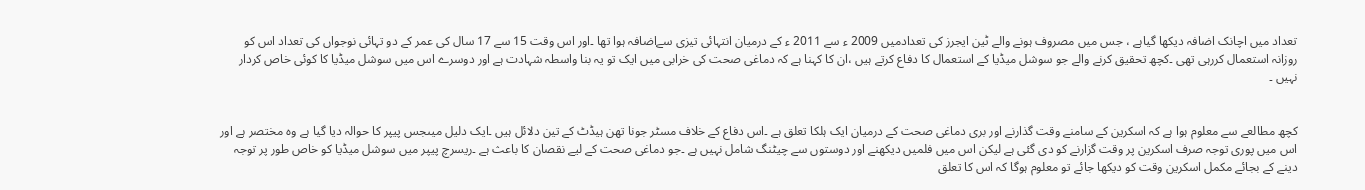تعداد میں اچانک اضافہ دیکھا گیاہے ، جس میں مصروف ہونے والے ٹین ایجرز کی تعدادمیں 2009 ء سے 2011 ء کے درمیان انتہائی تیزی سےاضافہ ہوا تھا ۔اور اس وقت 15 سے 17 سال کی عمر کے دو تہائی نوجواں کی تعداد اس کو روزانہ استعمال کررہی تھی ۔کچھ تحقیق کرنے والے جو سوشل میڈیا کے استعمال کا دفاع کرتے ہیں ،ان کا کہنا ہے کہ دماغی صحت کی خرابی میں ایک تو یہ بنا واسطہ شہادت ہے اور دوسرے اس میں سوشل میڈیا کا کوئی خاص کردار نہیں ۔


کچھ مطالعے سے معلوم ہوا ہے کہ اسکرین کے سامنے وقت گذارنے اور بری دماغی صحت کے درمیان ایک ہلکا تعلق ہے ۔اس دفاع کے خلاف مسٹر جونا تھن ہیڈٹ کے تین دلائل ہیں ۔ایک دلیل میںجس پیپر کا حوالہ دیا گیا ہے وہ مختصر ہے اور اس میں پوری توجہ صرف اسکرین پر وقت گزارنے کو دی گئی ہے لیکن اس میں فلمیں دیکھنے اور دوستوں سے چیٹنگ شامل نہیں ہے ۔جو دماغی صحت کے لیے نقصان کا باعث ہے ۔ریسرچ پیپر میں سوشل میڈیا کو خاص طور پر توجہ دینے کے بجائے مکمل اسکرین وقت کو دیکھا جائے تو معلوم ہوگا کہ اس کا تعلق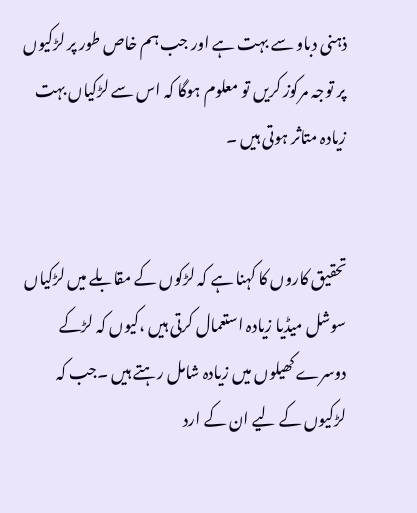ذہنی دباو سے بہت ہے اور جب ہم خاص طور پر لڑکیوں پر توجہ مرکوز کریں تو معلوم ہوگا کہ اس سے لڑکیاں بہت زیادہ متاثر ہوتی ہیں ۔


تحقیق کاروں کا کہنا ہے کہ لڑکوں کے مقابلے میں لڑکیاں سوشل میڈیا زیادہ استعمال کرتی ہیں ،کیوں کہ لڑکے دوسرے کھیلوں میں زیادہ شامل رہتے ہیں ۔جب کہ لڑکیوں کے لیے ان کے ارد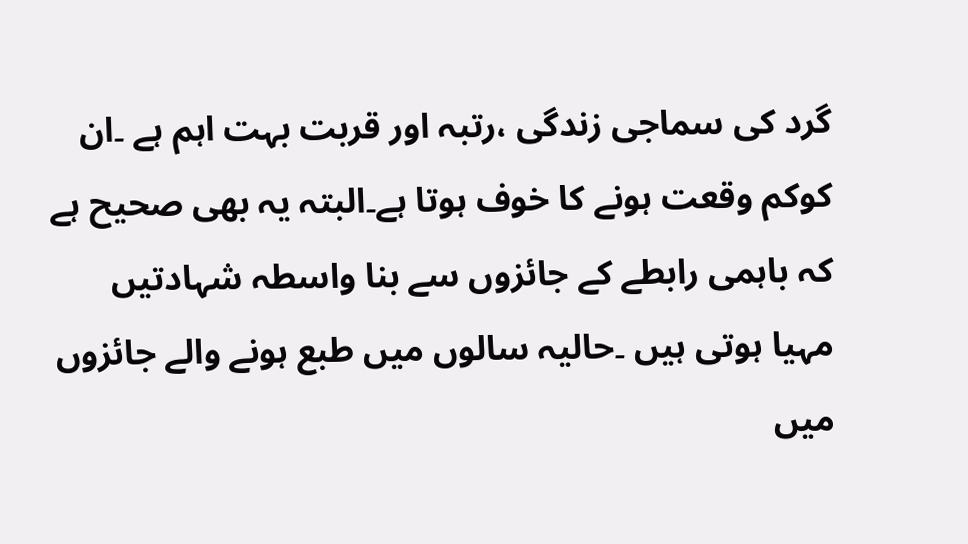گرد کی سماجی زندگی ،رتبہ اور قربت بہت اہم ہے ۔ان کوکم وقعت ہونے کا خوف ہوتا ہے۔البتہ یہ بھی صحیح ہے کہ باہمی رابطے کے جائزوں سے بنا واسطہ شہادتیں مہیا ہوتی ہیں ۔حالیہ سالوں میں طبع ہونے والے جائزوں میں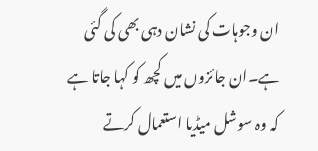ان وجوہات کی نشان دہی بھی کی گئی ہے۔ان جائزوں میں کچھ کو کہا جاتا ہے کہ وہ سوشل میڈیا استعمال کرتے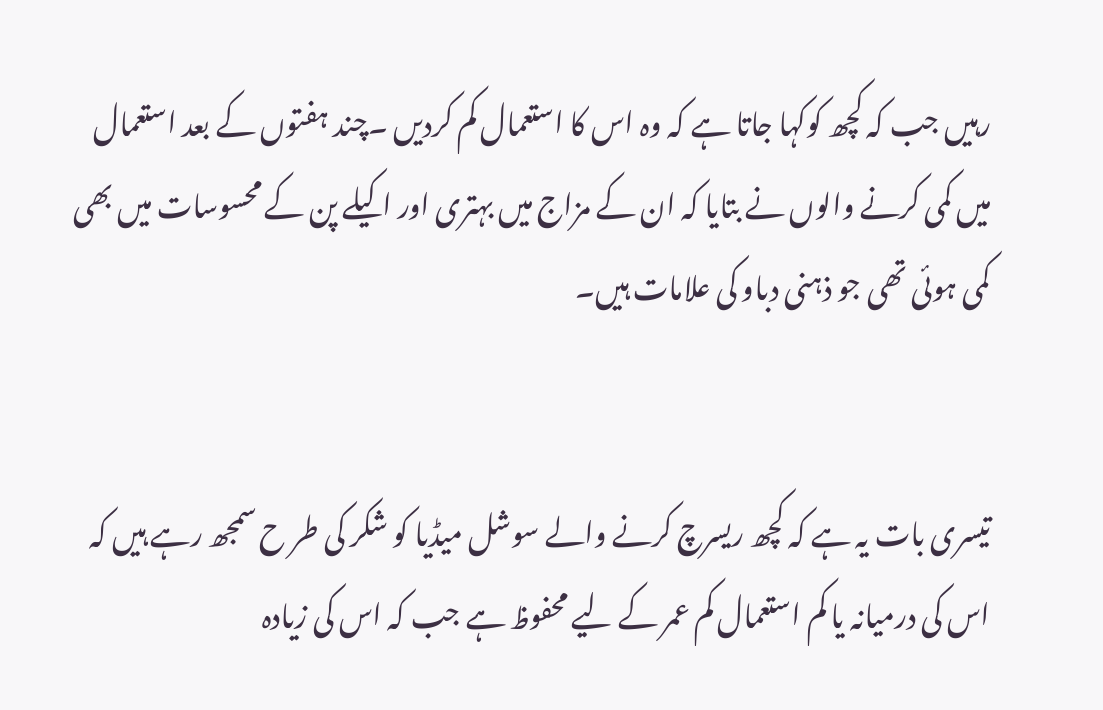رہیں جب کہ کچھ کوکہا جاتا ہے کہ وہ اس کا استعمال کم کردیں ۔چند ہفتوں کے بعد استعمال میں کمی کرنے والوں نے بتایا کہ ان کے مزاج میں بہتری اور اکیلے پن کے محسوسات میں بھی کمی ہوئی تھی جو ذہنی دباو کی علامات ہیں۔


تیسری بات یہ ہے کہ کچھ ریسرچ کرنے والے سوشل میڈیا کو شکر کی طر ح سمجھ رہے ہیں کہ اس کی درمیانہ یا کم استعمال کم عمر کے لیے محفوظ ہے جب کہ اس کی زیادہ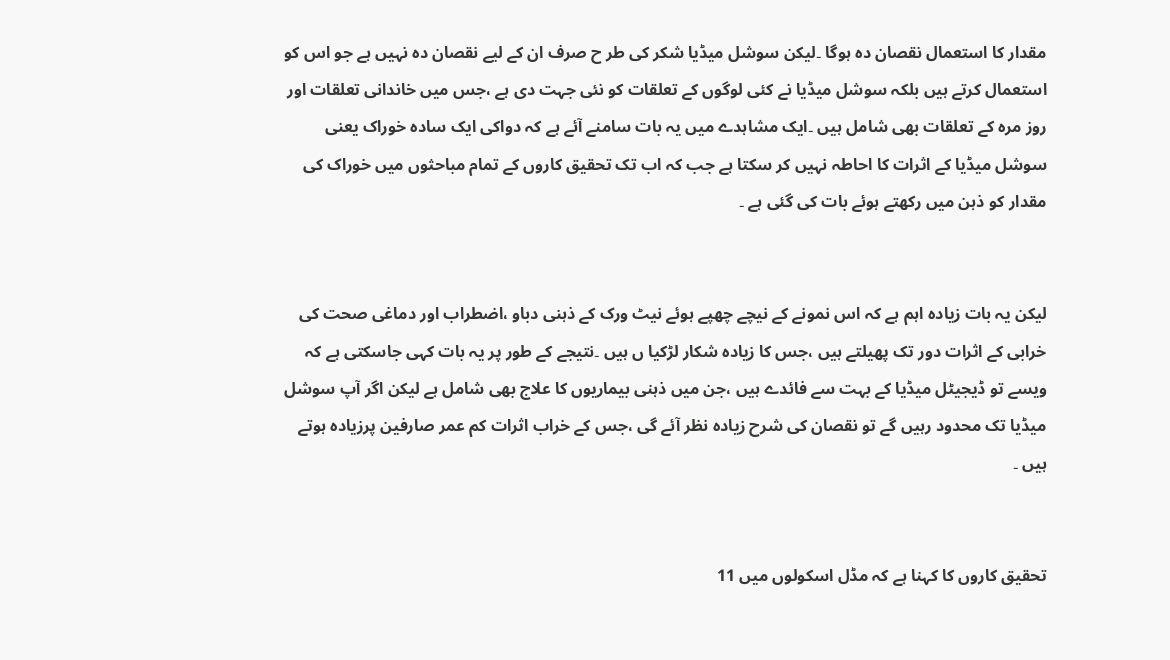مقدار کا استعمال نقصان دہ ہوگا ۔لیکن سوشل میڈیا شکر کی طر ح صرف ان کے لیے نقصان دہ نہیں ہے جو اس کو استعمال کرتے ہیں بلکہ سوشل میڈیا نے کئی لوگوں کے تعلقات کو نئی جہت دی ہے ،جس میں خاندانی تعلقات اور روز مرہ کے تعلقات بھی شامل ہیں ۔ایک مشاہدے میں یہ بات سامنے آئے ہے کہ دواکی ایک سادہ خوراک یعنی سوشل میڈیا کے اثرات کا احاطہ نہیں کر سکتا ہے جب کہ اب تک تحقیق کاروں کے تمام مباحثوں میں خوراک کی مقدار کو ذہن میں رکھتے ہوئے بات کی گئی ہے ۔


لیکن یہ بات زیادہ اہم ہے کہ اس نمونے کے نیچے چھپے ہوئے نیٹ ورک کے ذہنی دباو ،اضطراب اور دماغی صحت کی خرابی کے اثرات دور تک پھیلتے ہیں ،جس کا زیادہ شکار لڑکیا ں ہیں ۔نتیجے کے طور پر یہ بات کہی جاسکتی ہے کہ ویسے تو ڈیجیٹل میڈیا کے بہت سے فائدے ہیں ،جن میں ذہنی بیماریوں کا علاج بھی شامل ہے لیکن اگر آپ سوشل میڈیا تک محدود رہیں گے تو نقصان کی شرح زیادہ نظر آئے گی ،جس کے خراب اثرات کم عمر صارفین پرزیادہ ہوتے ہیں ۔


تحقیق کاروں کا کہنا ہے کہ مڈل اسکولوں میں 11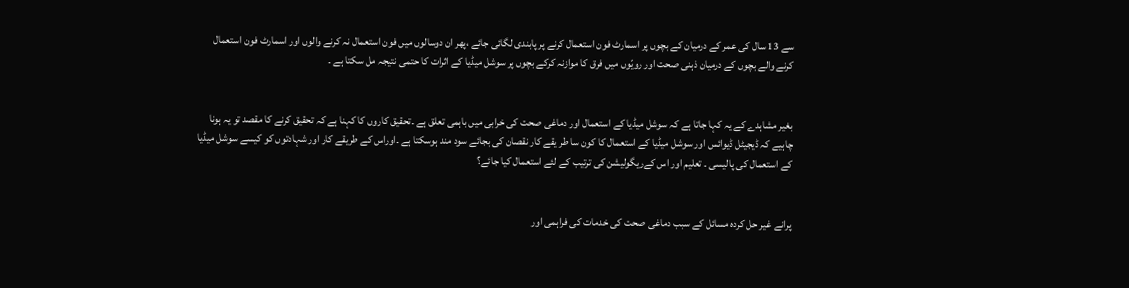سے 13 سال کی عمر کے درمیان کے بچوں پر اسمارٹ فون استعمال کرنے پر پابندی لگائی جائے ،پھر ان دوسالوں میں فون استعمال نہ کرنے والوں اور اسمارٹ فون استعمال کرنے والے بچوں کے درمیان ذہنی صحت اور رویّوں میں فرق کا موازنہ کرکے بچوں پر سوشل میڈیا کے اثرات کا حتمی نتیجہ مل سکتا ہے ۔


بغیر مشاہدے کے یہ کہا جاتا ہے کہ سوشل میڈیا کے استعمال اور دماغی صحت کی خرابی میں باہمی تعلق ہے ۔تحقیق کاروں کا کہنا ہے کہ تحقیق کرنے کا مقصد تو یہ ہونا چاہیے کہ ڈیجیٹل ڈیوائس اور سوشل میڈیا کے استعمال کا کون سا طر یقے کار نقصان کی بجائے سود مند ہوسکتا ہے ۔اوراس کے طریقے کار اور شہادتوں کو کیسے سوشل میڈیا کے استعمال کی پالیسی ۔ تعلیم اور اس کےریگولیشن کی ترتیب کے لئے استعمال کیا جائے؟


پرانے غیر حل کردہ مسائل کے سبب دماغی صحت کی خدمات کی فراہمی اور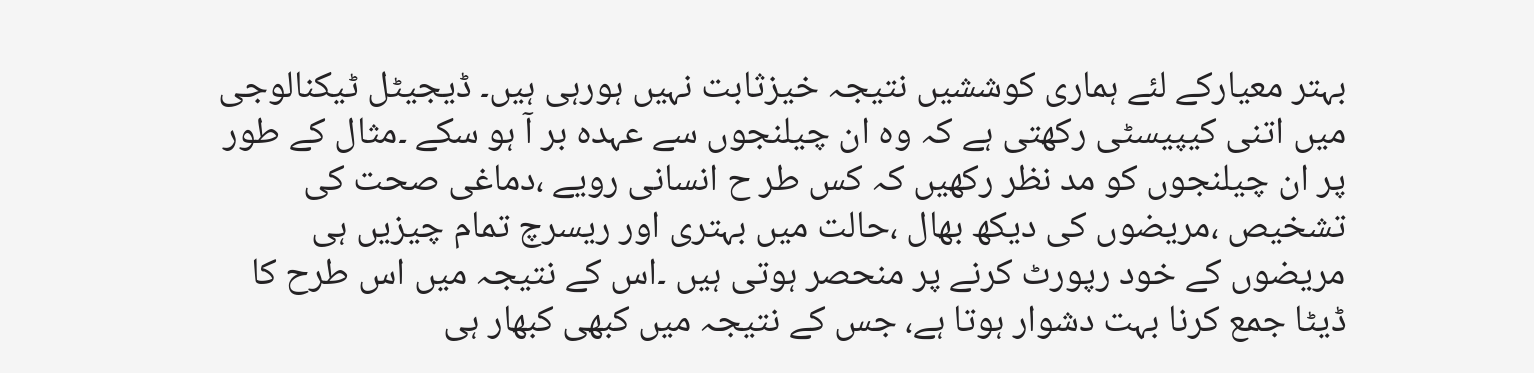بہتر معیارکے لئے ہماری کوششیں نتیجہ خیزثابت نہیں ہورہی ہیں۔ ڈیجیٹل ٹیکنالوجی میں اتنی کیپیسٹی رکھتی ہے کہ وہ ان چیلنجوں سے عہدہ بر آ ہو سکے ۔مثال کے طور پر ان چیلنجوں کو مد نظر رکھیں کہ کس طر ح انسانی رویے ،دماغی صحت کی تشخیص ،مریضوں کی دیکھ بھال ،حالت میں بہتری اور ریسرچ تمام چیزیں ہی مریضوں کے خود رپورٹ کرنے پر منحصر ہوتی ہیں ۔اس کے نتیجہ میں اس طرح کا ڈیٹا جمع کرنا بہت دشوار ہوتا ہے، جس کے نتیجہ میں کبھی کبھار ہی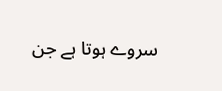سروے ہوتا ہے جن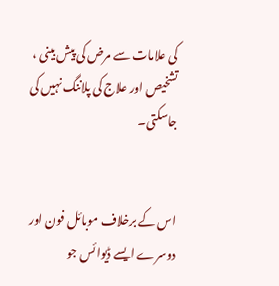کی علامات سے مرض کی پیش بینی ، تشخیص اور علاج کی پلاننگ نہیں کی جاسکتی۔


اس کے برخلاف موبائل فون اور دوسرے ایسے ڈیوائس جو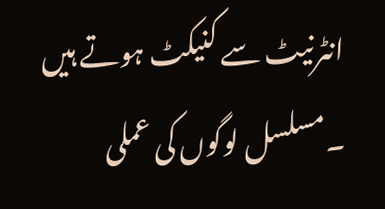انٹرنیٹ سے کنیکٹ ہوتے ہیں ۔مسلسل لوگوں کی عملی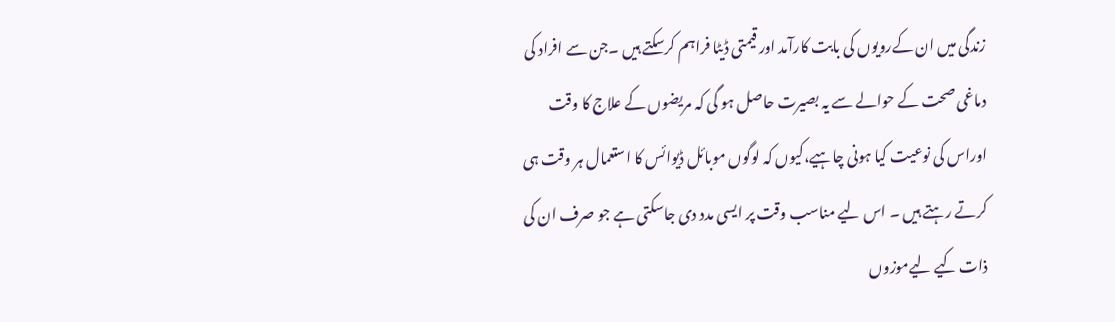زندگی میں ان کےرویوں کی بابت کارآمد اور قیمتی ڈیٹا فراہم کرسکتے ہیں ۔جن سے افراد کی دماغی صحت کے حوالے سے یہ بصیرت حاصل ہو گی کہ مریضوں کے علاج کا وقت اوراس کی نوعیت کیا ہونی چاہیے،کیوں کہ لوگوں موبائل ڈیوائس کا استعمال ہر وقت ہی کرتے رہتے ہیں ۔ اس لیے مناسب وقت پر ایسی مدد دی جاسکتی ہے جو صرف ان کی ذات کیے لیےموزوں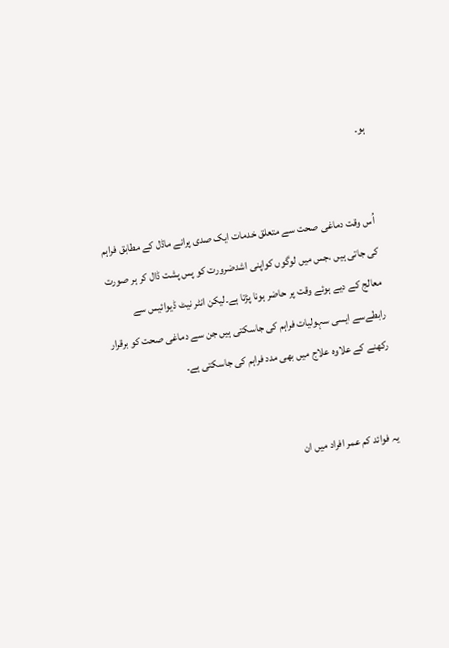ہو۔


اُس وقت دماغی صحت سے متعلق خدمات ایک صدی پرانے ماڈل کے مطابق فراہم کی جاتی ہیں ،جس میں لوگوں کواپنی اشدضرورت کو پس پشت ڈال کر ہر صورت معالج کے دیے ہوئے وقت پر حاضر ہونا پڑتا ہے۔لیکن انٹر نیٹ ڈیوائیس سے رابطےسے ایسی سہولیات فراہم کی جاسکتی ہیں جن سے دماغی صحت کو برقرار رکھنے کے علاوہ علاج میں بھی مدد فراہم کی جاسکتی ہے۔


یہ فوائد کم عمر افراد میں ان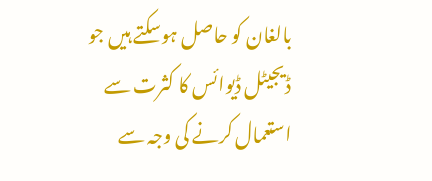بالغان کو حاصل ہوسکتے ہیں جو ڈیجیٹل ڈیوائس کا کثرت سے استعمال کرنے کی وجہ سے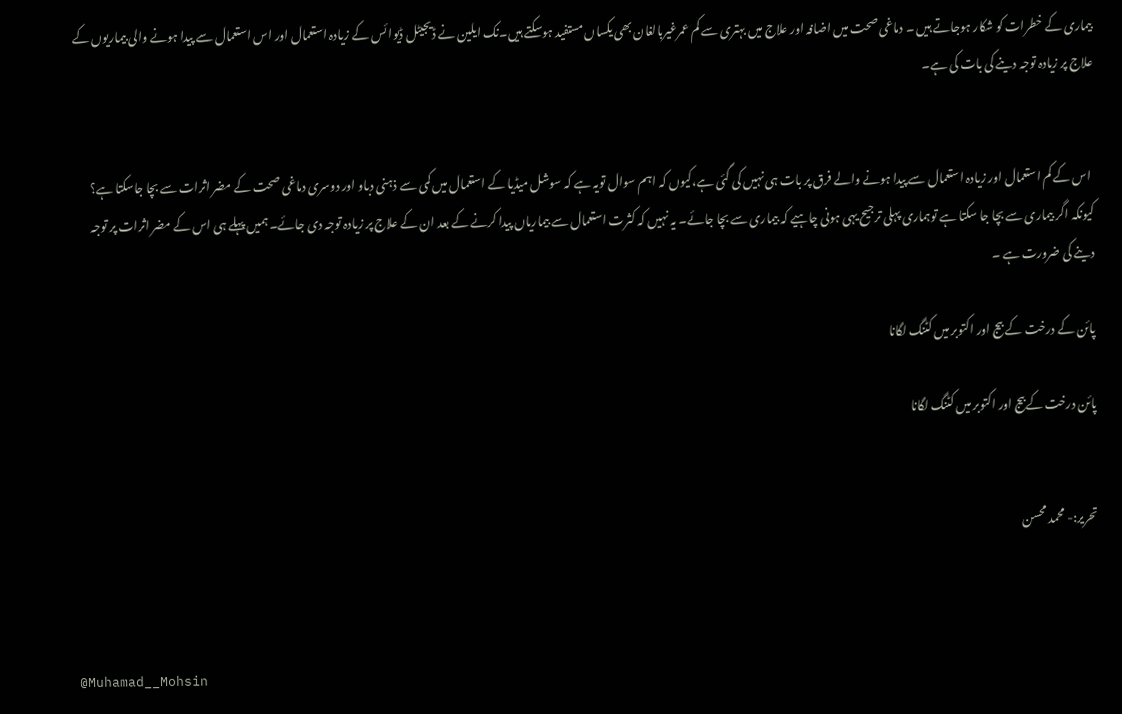بیماری کے خطرات کو شکار ہوجاتے ہیں ۔ دماغی صحت میں اضافہ اور علاج میں بہتری سے کم عمرغیربالغان بھی یکساں مستفید ہوسکتے ہیں۔نک ایلین نے ڈیجیٹل ڈیوا ئس کے زیادہ استعمال اور اس استعمال سے پیدا ہونے والی بیماریوں کے علاج پر زیادہ توجہ دینے کی بات کی ہے۔


 اس کے کم استعمال اور زیادہ استعمال سے پیدا ہونے والے فرق پر بات ہی نہیں کی گئی ہے،کیوں کہ اہم سوال تویہ ہے کہ سوشل میڈیا کے استعمال میں کمی سے ذہنی دباو اور دوسری دماغی صحت کے مضر اثرات سے بچا جاسکتا ہے؟ کیونکہ اگر بیماری سے بچا جا سکتا ہے توہماری پہلی ترجیح یہی ہونی چاہیے کہ بیماری سے بچا جائے۔ یہ نہیں کہ کثرت استعمال سے بیماریاں پیدا کرنے کے بعد ان کے علاج پر زیادہ توجہ دی جائے۔ ہمیں پہلے ہی اس کے مضر اثرات پر توجہ دینے کی ضرورت ہے ۔

پائن کے درخت کے بیج اور اکتوبر میں کٹنگ لگانا

پائن درخت کےبیج اور اکتوبر میں کٹنگ لگانا


تحریر:- محمد محسن



@Muhamad__Mohsin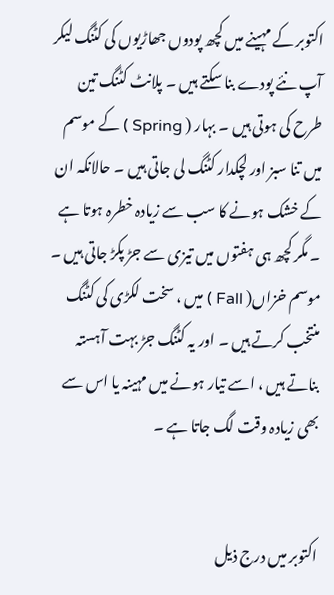اکتوبر کے مہینے میں کچھ پودوں جھاڑیوں کی کٹنگ لیکر آپ نئے پودے بنا سکتے ہیں ۔ پلانٹ کٹنگ تین طرح کی ہوتی ہیں ۔ بہار ( Spring ) کے موسم میں تنا سبز اور لچکدار کٹنگ لی جاتی ہیں ۔ حالانکہ ان کے خشک ہونے کا سب سے زیادہ خطرہ ہوتا ہے ۔ مگر کچھ ہی ہفتوں میں تیزی سے جڑ پکڑ جاتی ہیں ۔ موسم خزاں( Fall ) میں ، سخت لکڑی کی کٹنگ منتخب کرتے ہیں ۔ اور یہ کٹنگ جڑ بہت آہستہ بناتے ہیں ، اسے تیار ہونے میں مہینہ یا اس سے بھی زیادہ وقت لگ جاتا ہے ۔


اکتوبر میں درج ذیل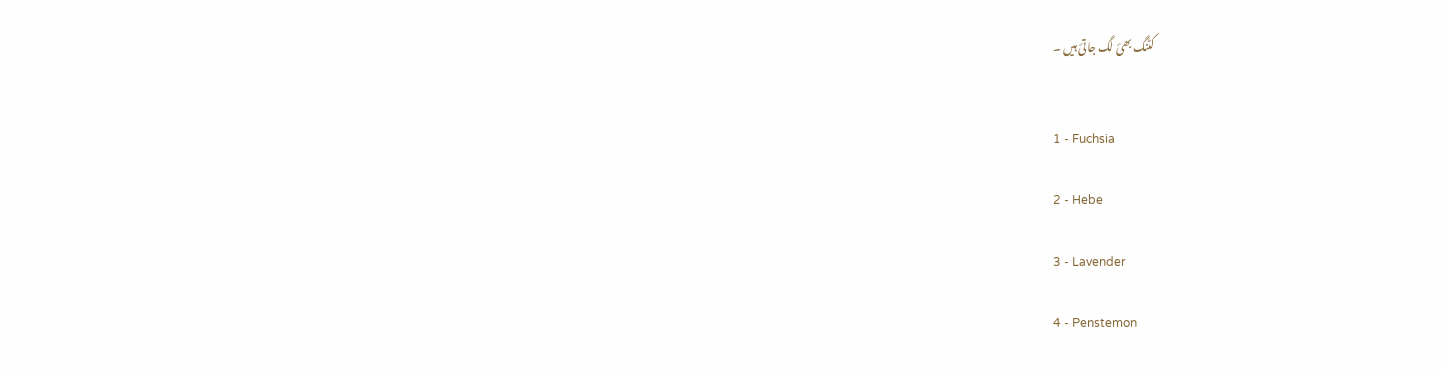کٹنگ بھئ لگ جاتئ ہیں ۔


1 - Fuchsia

2 - Hebe

3 - Lavender

4 - Penstemon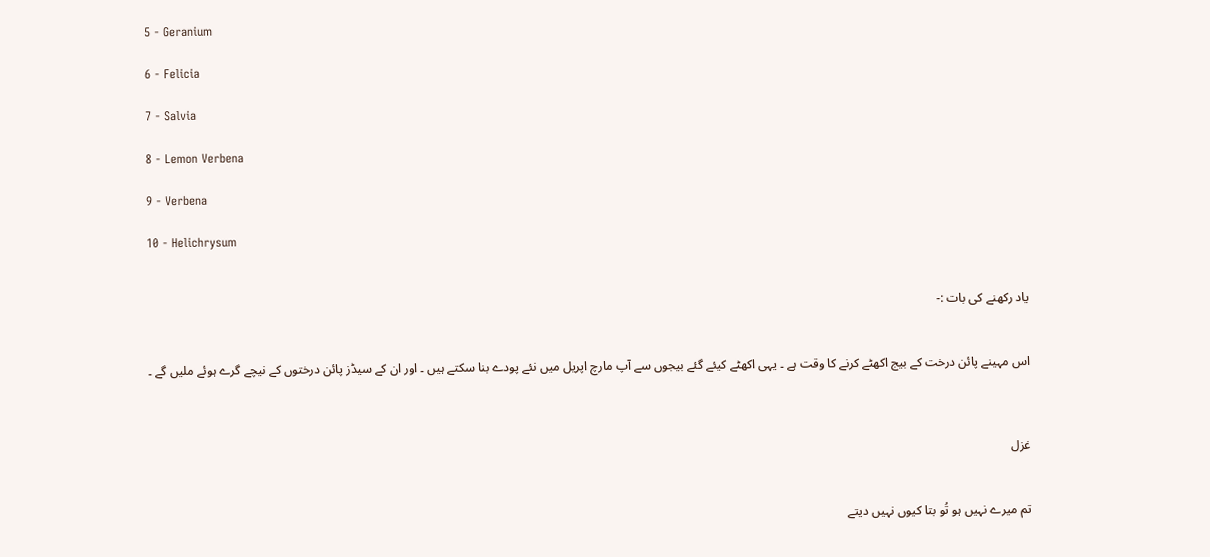5 - Geranium

6 - Felicia

7 - Salvia

8 - Lemon Verbena

9 - Verbena

10 - Helichrysum


یاد رکھنے کی بات :-


اس مہینے پائن درخت کے بیج اکھٹے کرنے کا وقت ہے ۔ یہی اکھٹے کیئے گئے بیجوں سے آپ مارچ اپریل میں نئے پودے بنا سکتے ہیں ۔ اور ان کے سیڈز پائن درختوں کے نیچے گرے ہوئے ملیں گے ۔



غزل


تم میرے نہیں ہو تُو بتا کیوں نہیں دیتے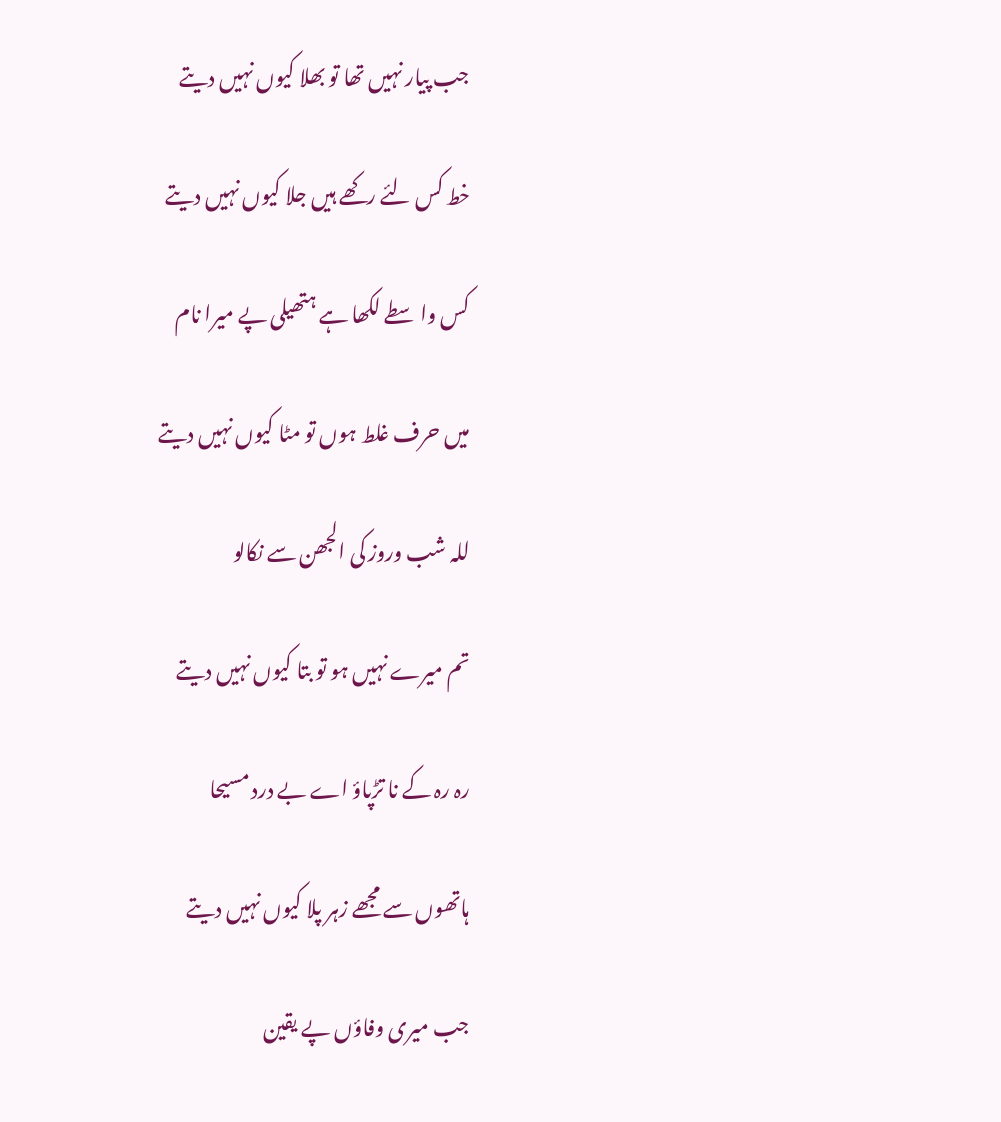جب پیار نہیں تھا تو بھلا کیوں نہیں دیتے

خط کس لئے رکھے ہیں جلا کیوں نہیں دیتے

کس واسطے لکھا ہے ہتھیلی پے میرا نام

میں حرف غلط ہوں تو مٹا کیوں نہیں دیتے

للہ شب وروز کی الجھن سے نکالو

تم میرے نہیں ہو تو بتا کیوں نہیں دیتے

رہ رہ کے نا تڑپاؤ اے بے درد مسیحا

ہاتھوں سے مجھے زہر پلا کیوں نہیں دیتے

جب میری وفاؤں پے یقین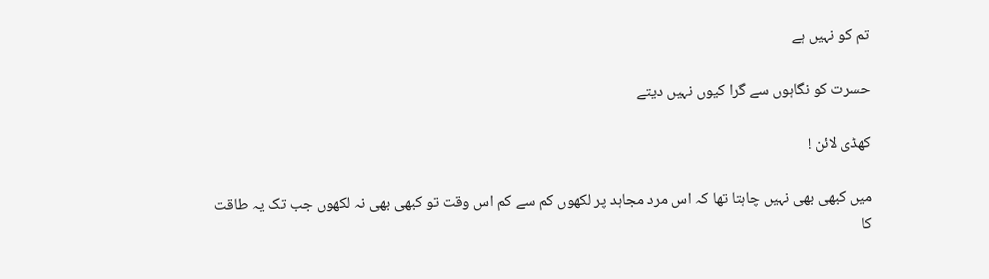تم کو نہیں ہے

حسرت کو نگاہوں سے گرا کیوں نہیں دیتے

کھڈی لائن !

میں کبھی بھی نہیں چاہتا تھا کہ اس مرد مجاہد پر لکھوں کم سے کم اس وقت تو کبھی بھی نہ لکھوں جب تک یہ طاقت کا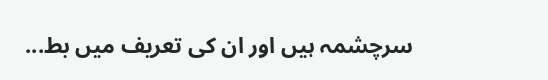سرچشمہ ہیں اور ان کی تعریف میں بط...